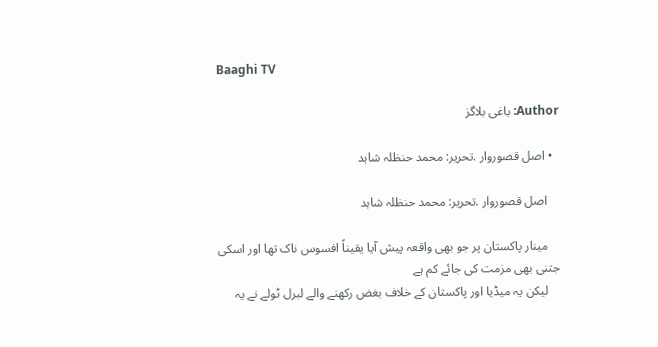Baaghi TV

Author: باغی بلاگز

  • اصل قصوروار .تحریر: محمد حنظلہ شاہد

    اصل قصوروار .تحریر: محمد حنظلہ شاہد

    مینار پاکستان پر جو بھی واقعہ پیش آیا یقیناً افسوس ناک تھا اور اسکی جتنی بھی مزمت کی جائے کم ہے
    لیکن یہ میڈیا اور پاکستان کے خلاف بغض رکھنے والے لبرل ٹولے نے یہ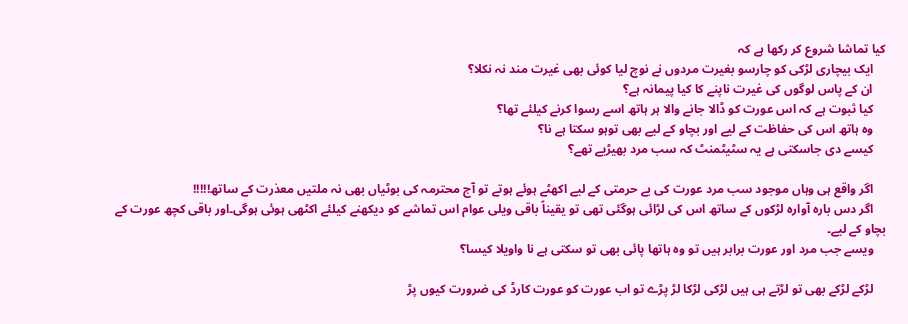کیا تماشا شروع کر رکھا ہے کہ
    ایک بیچاری لڑکی کو چارسو بغیرت مردوں نے نوچ لیا کوئی بھی غیرت مند نہ نکلا؟
    ان کے پاس لوگوں کی غیرت ناپنے کا کیا پیمانہ ہے؟
    کیا ثبوت ہے کہ اس عورت کو ڈالا جانے والا ہر ہاتھ اسے رسوا کرنے کیلئے تھا؟
    وہ ہاتھ اس کی حفاظت کے لیے اور بچاو کے لیے بھی توہو سکتا ہے نا؟
    کیسے دی جاسکتی ہے یہ سٹیٹمنٹ کہ سب مرد بھیڑیے تھے؟

    اگر واقع ہی وہاں موجود سب مرد عورت کی بے حرمتی کے لیے اکھٹے ہوئے ہوتے تو آج محترمہ کی بوٹیاں بھی نہ ملتیں معذرت کے ساتھ!!!!!
    اگر دس بارہ آوارہ لڑکوں کے ساتھ اس کی لڑائی ہوگئی تھی تو یقیناً باقی ویلی عوام اس تماشے کو دیکھنے کیلئے اکٹھی ہوئی ہوگی۔اور باقی کچھ عورت کے بچاو کے لیے۔
    ویسے جب مرد اور عورت برابر ہیں تو وہ ہاتھا پائی بھی تو سکتی ہے نا واویلا کیسا؟

    لڑکے لڑکے بھی تو لڑتے ہی ہیں لڑکی لڑکا لڑ پڑے تو اب عورت کو عورت کارڈ کی ضرورت کیوں پڑ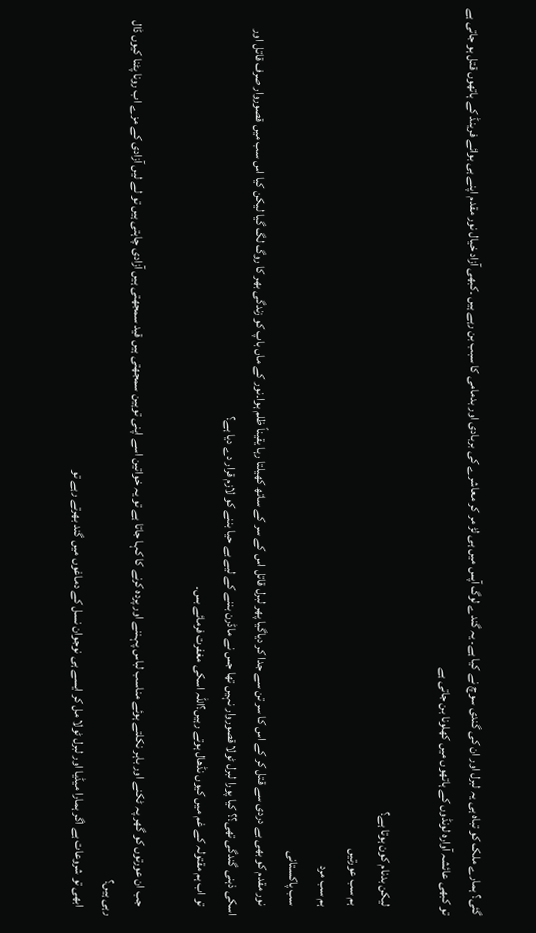گئی؟ ہمارے ملک کو تباہ ہی یہ لبرل اور ان کی گندی سوچ نے کیا ہے۔ یہ گندے لوگ آپس میں ہی لڑ مر کر معاشرے کی بربادی اور بدمامی کا سبب بن رہے ہیں ۔کبھی آزاد خیال نور مقدم اپنے ہی بوائے فرینڈ کے ہاتھوں قتل ہو جاتی ہے تو کبھی عائشہ آوارہ لونڈوں کے ہاتھوں میں کھلونا بن جاتی ہے

    لیکن بدنام کون ہوتا ہے؟
    ہم سب عورتیں
    ہم سب مرد
    سب پاکستانی
    نور مقدم کو بھی بے دردی سے قتل کر کے اس کا سر تن سے جدا کر دیاگیا پھر لبرل قاتل اس کے سر کے ساتھ کھیلتا رہا یقیناً ظلم ہوا۔نور کے ماں باپ کو زندگی بھر کا روگ لگ گیا لیکن کیا اس سب میں قصوروار صرف قاتل اور اسکی ذہنی گندگی تھی؟؟ کیا پورا لبرل ٹولا قصوروار نہیں تھا جس نے ماڈرن بننے کے لیے بے حیا بننے کو لازم قرار دے دیا ہے؟
    تو اب ہم مقتولہ کے غم میں کیوں نڈھال ہوتے رہیں؟اللہ اسکی مغفرت فرمائے بس۔

    جب ان عورتوں کو گھر پہ ٹکنے اور باہر نکلتے ہوئے مناسب لباس پہننے اور پردہ کرنے کا کہا جاتا ہے تو یہ خواتین اسے اپنی توہین سمجھتی ہیں قید سمجھتی ہیں آزادی چاہتی ہیں تو لے لیں آزادی کے مزے اب رونا پٹنا کیوں ڈال رہی ہیں؟
    ابھی تو شروعات ہے اگر ہمارا میڈیا اور لبرل ٹولا مل کر ایسے ہی نوجوان نسل کے دماغوں میں گند بھرتے رہے تو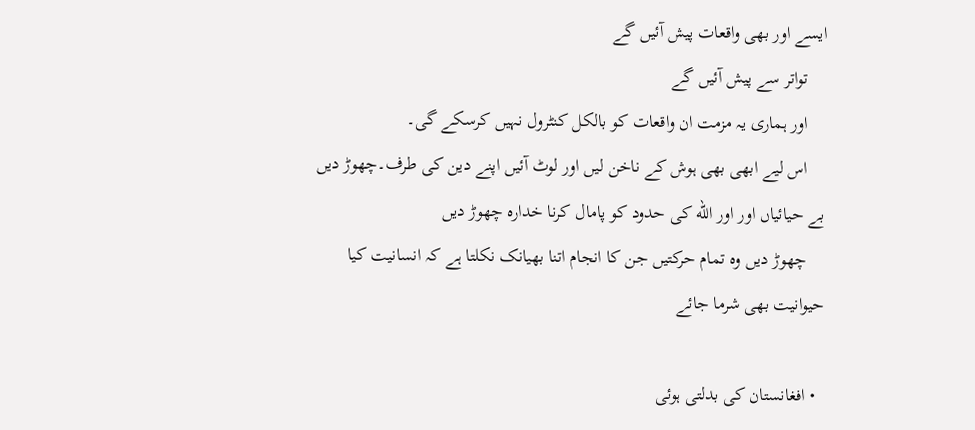ایسے اور بھی واقعات پیش آئیں گے
    تواتر سے پیش آئیں گے
    اور ہماری یہ مزمت ان واقعات کو بالکل کنٹرول نہیں کرسکے گی۔
    اس لیے ابھی بھی ہوش کے ناخن لیں اور لوٹ آئیں اپنے دین کی طرف۔چھوڑ دیں بے حیائیاں اور اور الله کی حدود کو پامال کرنا خدارہ چھوڑ دیں
    چھوڑ دیں وہ تمام حرکتیں جن کا انجام اتنا بھیانک نکلتا ہے کہ انسانیت کیا حیوانیت بھی شرما جائے

  • افغانستان کی بدلتی ہوئی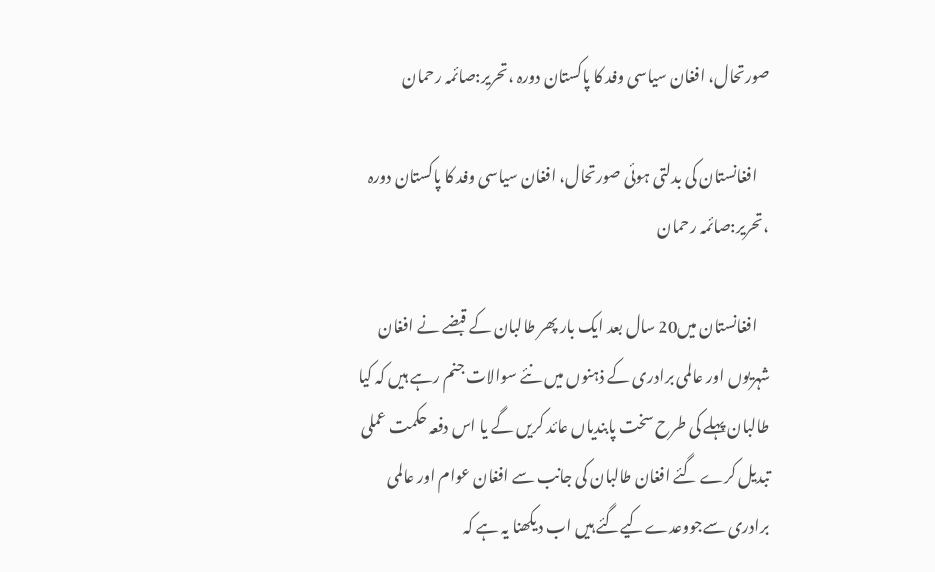صورتحال، افغان سیاسی وفد کا پاکستان دورہ ،تحریر:صائمہ رحمان

    افغانستان کی بدلتی ہوئی صورتحال، افغان سیاسی وفد کا پاکستان دورہ ،تحریر:صائمہ رحمان

    افغانستان میں20 سال بعد ایک بار پھر طالبان کے قبضے نے افغان شہریوں اور عالمی برادری کے ذہنوں میں نئے سوالات جنم رہے ہیں کہ کیا طالبان پہلے کی طرح سخت پابندیاں عائد کریں گے یا اس دفعہ حکمت عملی تبدیل کرے گئے افغان طالبان کی جانب سے افغان عوام اور عالمی برادری سےجووعدےکیےگئے ہیں اب دیکھنا یہ ہے کہ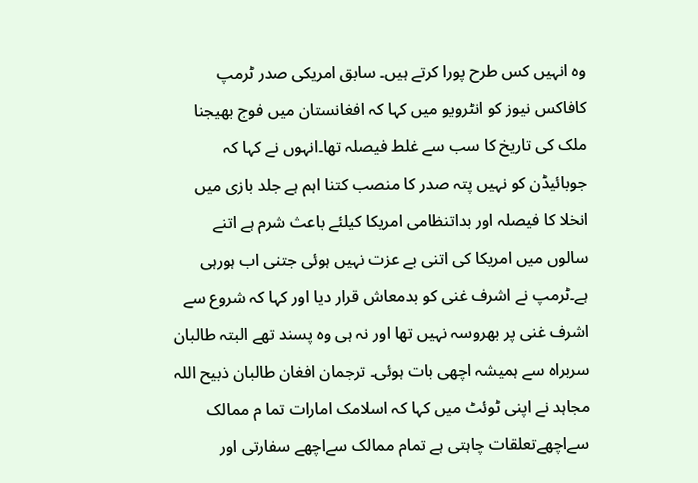وہ انہیں کس طرح پورا کرتے ہیں۔ سابق امریکی صدر ٹرمپ کافاکس نیوز کو انٹرویو میں کہا کہ افغانستان میں فوج بھیجنا ملک کی تاریخ کا سب سے غلط فیصلہ تھا۔انہوں نے کہا کہ جوبائیڈن کو نہیں پتہ صدر کا منصب کتنا اہم ہے جلد بازی میں انخلا کا فیصلہ اور بداتنظامی امریکا کیلئے باعث شرم ہے اتنے سالوں میں امریکا کی اتنی بے عزت نہیں ہوئی جتنی اب ہورہی ہے۔ٹرمپ نے اشرف غنی کو بدمعاش قرار دیا اور کہا کہ شروع سے اشرف غنی پر بھروسہ نہیں تھا اور نہ ہی وہ پسند تھے البتہ طالبان سربراہ سے ہمیشہ اچھی بات ہوئی۔ ترجمان افغان طالبان ذبیح اللہ مجاہد نے اپنی ٹوئٹ میں کہا کہ اسلامک امارات تما م ممالک سےاچھےتعلقات چاہتی ہے تمام ممالک سےاچھے سفارتی اور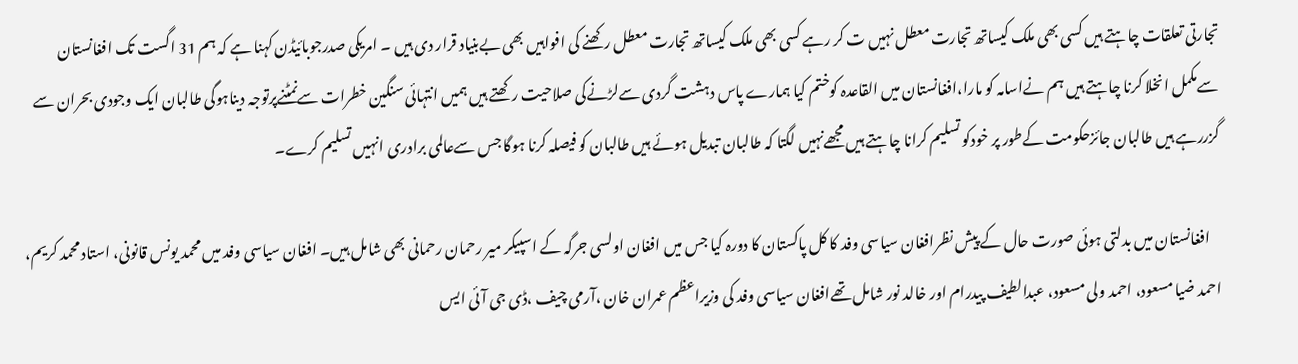تجارتی تعلقات چاہتے ہیں کسی بھی ملک کیساتھ تجارت معطل نہیں ت کر رہے کسی بھی ملک کیساتھ تجارت معطل رکھنے کی افواہیں بھی بےبنیاد قرار دی ہیں ۔ امریکی صدرجوبائیڈن کہنا ہے کہ ہم 31 اگست تک افغانستان سےمکمل انخلا کرنا چاہتے ہیں ہم نےاسامہ کو مارا،افغانستان میں القاعدہ کوختم کیا ہمارے پاس دہشت گردی سےلڑنےکی صلاحیت رکھتے ہیں ہمیں انتہائی سنگین خطرات سےنمٹنےپرتوجہ دیناہوگی طالبان ایک وجودی بحران سے گزررہے ہیں طالبان جائزحکومت کےطور پر خودکو تسلیم کرانا چاہتے ہیں مجھےنہیں لگتا کہ طالبان تبدیل ہوئے ہیں طالبان کو فیصلہ کرنا ہوگا جس سےعالمی برادری انہیں تسلیم کرے۔

    افغانستان میں بدلتی ہوئی صورت حال کے پیش نظرافغان سیاسی وفد کا کل پاکستان کا دورہ کیا جس میں افغان اولسی جرگہ کے اسپیکر میر رحمان رحمانی بھی شامل ہیں۔ افغان سیاسی وفد میں محمد یونس قانونی، استاد محمد کریم، احمد ضیا مسعود، احمد ولی مسعود، عبدالطیف پیدرام اور خالد نور شامل تھےافغان سیاسی وفد کی وزیراعظم عمران خان ،آرمی چیف ،ڈی جی آئی ایس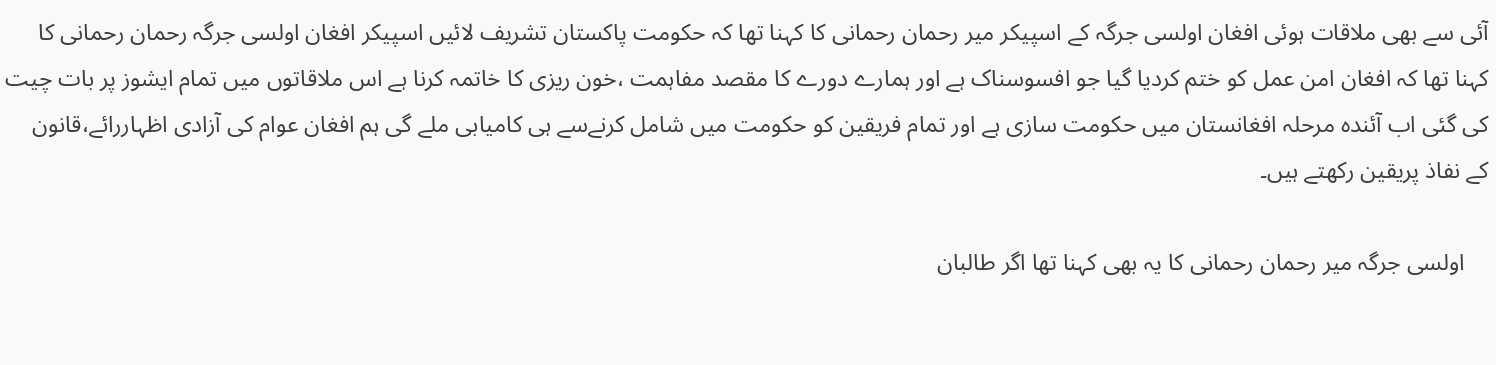آئی سے بھی ملاقات ہوئی افغان اولسی جرگہ کے اسپیکر میر رحمان رحمانی کا کہنا تھا کہ حکومت پاکستان تشریف لائیں اسپیکر افغان اولسی جرگہ رحمان رحمانی کا کہنا تھا کہ افغان امن عمل کو ختم کردیا گیا جو افسوسناک ہے اور ہمارے دورے کا مقصد مفاہمت ،خون ریزی کا خاتمہ کرنا ہے اس ملاقاتوں میں تمام ایشوز پر بات چیت کی گئی اب آئندہ مرحلہ افغانستان میں حکومت سازی ہے اور تمام فریقین کو حکومت میں شامل کرنےسے ہی کامیابی ملے گی ہم افغان عوام کی آزادی اظہاررائے،قانون کے نفاذ پریقین رکھتے ہیں۔

    اولسی جرگہ میر رحمان رحمانی کا یہ بھی کہنا تھا اگر طالبان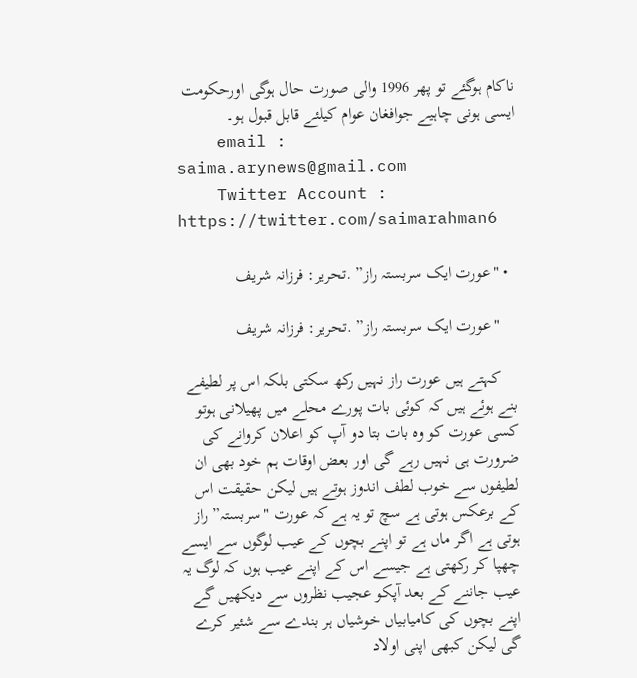ناکام ہوگئے تو پھر 1996 والی صورت حال ہوگی اورحکومت ایسی ہونی چاہیے جوافغان عوام کیلئے قابل قبول ہو۔
    email : saima.arynews@gmail.com
    Twitter Account : https://twitter.com/saimarahman6

  • "عورت ایک سربستہ راز” .تحریر: فرزانہ شریف

    "عورت ایک سربستہ راز” .تحریر: فرزانہ شریف

    کہتے ہیں عورت راز نہیں رکھ سکتی بلکہ اس پر لطیفے بنے ہوئے ہیں کہ کوئی بات پورے محلے میں پھیلانی ہوتو کسی عورت کو وہ بات بتا دو آپ کو اعلان کروانے کی ضرورت ہی نہیں رہے گی اور بعض اوقات ہم خود بھی ان لطیفوں سے خوب لطف اندوز ہوتے ہیں لیکن حقیقت اس کے برعکس ہوتی ہے سچ تو یہ ہے کہ عورت "سربستہ” راز ہوتی ہے اگر ماں ہے تو اپنے بچوں کے عیب لوگوں سے ایسے چھپا کر رکھتی ہے جیسے اس کے اپنے عیب ہوں کہ لوگ یہ عیب جاننے کے بعد آپکو عجیب نظروں سے دیکھیں گے اپنے بچوں کی کامیابیاں خوشیاں ہر بندے سے شئیر کرے گی لیکن کبھی اپنی اولاد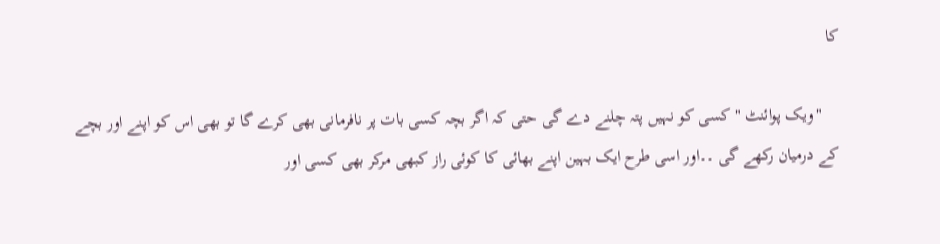کا

    "ویک پوائنٹ "کسی کو نہیں پتہ چلنے دے گی حتی کہ اگر بچہ کسی بات پر نافرمانی بھی کرے گا تو بھی اس کو اپنے اور بچے کے درمیان رکھے گی ۔۔اور اسی طرح ایک بہین اپنے بھائی کا کوئی راز کبھی مرکر بھی کسی اور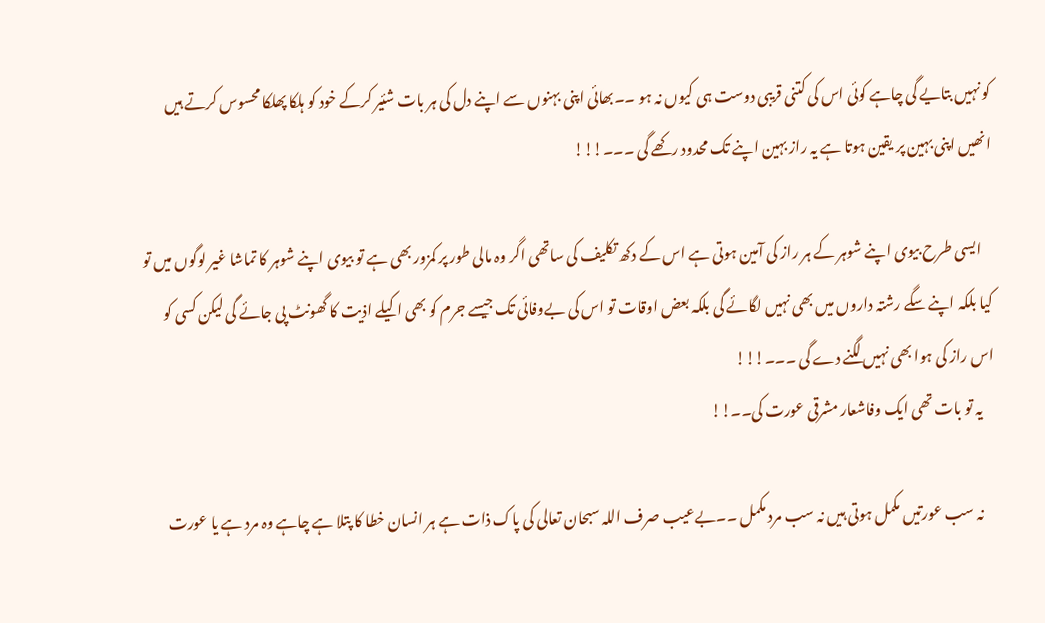کو نہیں بتایے گی چاہے کوئی اس کی کتنی قریبی دوست ہی کیوں نہ ہو ۔۔بھائی اپنی بہنوں سے اپنے دل کی ہر بات شئیر کرکے خود کو ہلکا پھلکا محسوس کرتے ہیں انھیں اپنی بہین پر یقین ہوتا ہے یہ راز بہین اپنے تک محدود رکھے گی ۔۔۔!!!

    ایسی طرح بیوی اپنے شوہر کے ہر راز کی آمین ہوتی ہے اس کے دکھ تکلیف کی ساتھی اگر وہ مالی طور پر کمزور بھی ہے تو بیوی اپنے شوہر کا تماشا غیر لوگوں میں تو کیا بلکہ اپنے سگے رشتہ داروں میں بھی نہیں لگائے گی بلکہ بعض اوقات تو اس کی بےوفائی تک جیسے جرم کو بھی اکیلے اذیت کا گھونٹ پی جائے گی لیکن کسی کو اس راز کی ہوا بھی نہیں لگنے دے گی ۔۔۔!!!
    یہ تو بات تھی ایک وفاشعار مشرقی عورت کی۔۔!!

    نہ سب عورتیں مکمل ہوتی ہیں نہ سب مرد مکمل ۔۔بےعیب صرف اللہ سبحان تعالی کی پاک ذات ہے ہر انسان خطا کا پتلا ہے چاہے وہ مرد ہے یا عورت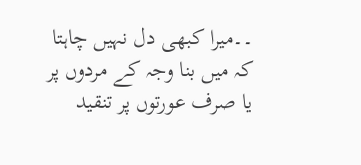۔۔میرا کبھی دل نہیں چاہتا کہ میں بنا وجہ کے مردوں پر یا صرف عورتوں پر تنقید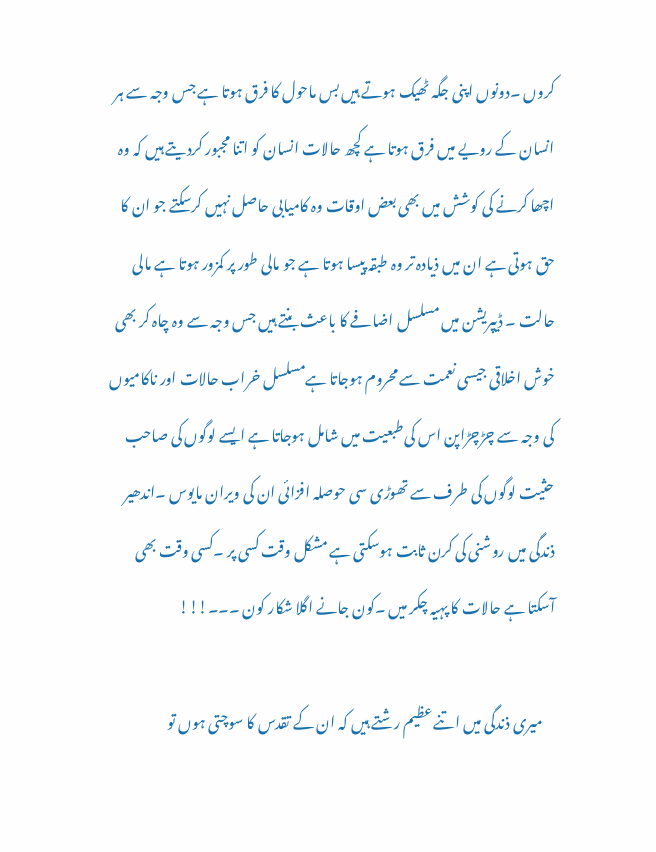کروں ۔دونوں اپنی جگہ ٹھیک ہوتے ہیں بس ماحول کا فرق ہوتا ہے جس وجہ سے ہر انسان کے رویے میں فرق ہوتا ہے کچھ حالات انسان کو اتنا مجبور کردیتے ہیں کہ وہ اچھا کرنے کی کوشش میں بھی بعض اوقات وہ کامیابی حاصل نہیں کرسکتے جو ان کا حق ہوتی ہے ان میں ذیادہ تر وہ طبقہ پیسا ہوتا ہے جو مالی طور پر کمزور ہوتا ہے مالی حالت ۔ ڈیپریشن میں مسلسل اضافے کا باعث بنتے ہیں جس وجہ سے وہ چاہ کر بھی خوش اخلاقی جیسی نعمت سے محروم ہوجاتا ہےمسلسل خراب حالات اور ناکامیوں کی وجہ سے چڑچڑاپن اس کی طبعیت میں شامل ہوجاتا ہے ایسے لوگوں کی صاحب حثیت لوگوں کی طرف سے تھوڑی سی حوصلہ افزائی ان کی ویران مایوس ۔اندھیر ذندگی میں روشنی کی کرن ثابت ہوسکتی ہے مشکل وقت کسی پر ۔کسی وقت بھی آسکتا ہے حالات کا پہیہ چکر میں ۔کون جانے اگلا شکار کون ۔۔۔!!!

    میری ذندگی میں اتنے عظیم رشتے ہیں کہ ان کے تقدس کا سوچتی ہوں تو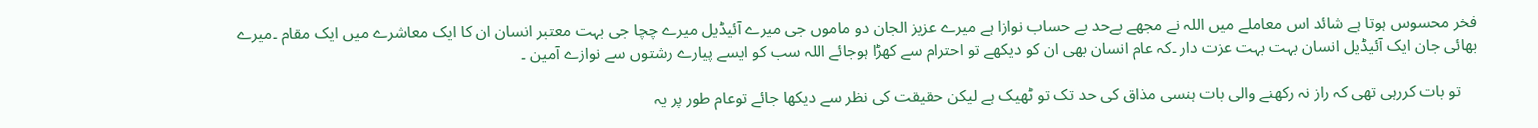فخر محسوس ہوتا ہے شائد اس معاملے میں اللہ نے مجھے بےحد بے حساب نوازا ہے میرے عزیز الجان دو ماموں جی میرے آئیڈیل میرے چچا جی بہت معتبر انسان ان کا ایک معاشرے میں ایک مقام ۔میرے بھائی جان ایک آئیڈیل انسان بہت بہت عزت دار ۔کہ عام انسان بھی ان کو دیکھے تو احترام سے کھڑا ہوجائے اللہ سب کو ایسے پیارے رشتوں سے نوازے آمین ۔

    تو بات کررہی تھی کہ راز نہ رکھنے والی بات ہنسی مذاق کی حد تک تو ٹھیک ہے لیکن حقیقت کی نظر سے دیکھا جائے توعام طور پر یہ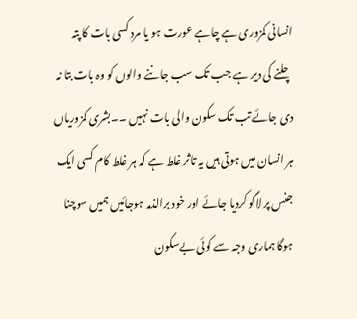انسانی کمزوری ہے چاہے عورت ہو یا مرد کسی بات کا پتہ چلنے کی دیر ہے جب تک سب جاننے والوں کو وہ بات بتا نہ دی جائے تب تک سکون والی بات نہیں ۔۔بشری کمزوریاں ہر انسان میں ہوتی ہیں یہ تاثر غلط ہے کہ ہر غلط کام کسی ایک جنس پر لاگو کردیا جائے اور خود برالذمہ ہوجائیں ہمیں سوچنا ہوگا ہماری وجہ سے کوئی بےسکون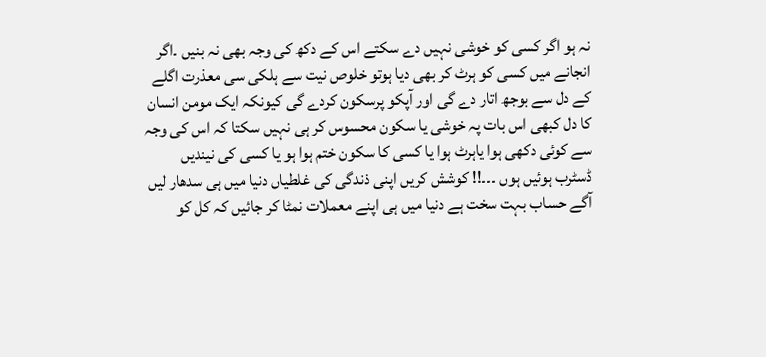نہ ہو اگر کسی کو خوشی نہیں دے سکتے اس کے دکھ کی وجہ بھی نہ بنیں ۔اگر انجانے میں کسی کو ہرٹ کر بھی دیا ہوتو خلوص نیت سے ہلکی سی معذرت اگلے کے دل سے بوجھ اتار دے گی اور آپکو پرسکون کردے گی کیونکہ ایک مومن انسان کا دل کبھی اس بات پہ خوشی یا سکون محسوس کر ہی نہیں سکتا کہ اس کی وجہ سے کوئی دکھی ہوا یاہرٹ ہوا یا کسی کا سکون ختم ہوا ہو یا کسی کی نیندیں ڈسٹرب ہوئیں ہوں ۔۔۔!! کوشش کریں اپنی ذندگی کی غلطیاں دنیا میں ہی سدھار لیں آگے حساب بہت سخت ہے دنیا میں ہی اپنے معملات نمٹا کر جائیں کہ کل کو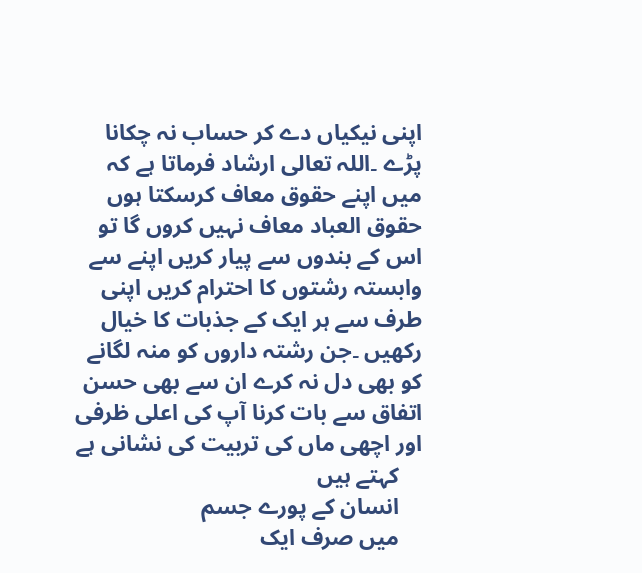اپنی نیکیاں دے کر حساب نہ چکانا پڑے ۔اللہ تعالی ارشاد فرماتا ہے کہ میں اپنے حقوق معاف کرسکتا ہوں حقوق العباد معاف نہیں کروں گا تو اس کے بندوں سے پیار کریں اپنے سے وابستہ رشتوں کا احترام کریں اپنی طرف سے ہر ایک کے جذبات کا خیال رکھیں ۔جن رشتہ داروں کو منہ لگانے کو بھی دل نہ کرے ان سے بھی حسن اتفاق سے بات کرنا آپ کی اعلی ظرفی اور اچھی ماں کی تربیت کی نشانی ہے
    کہتے ہیں
    انسان کے پورے جسم
    میں صرف ایک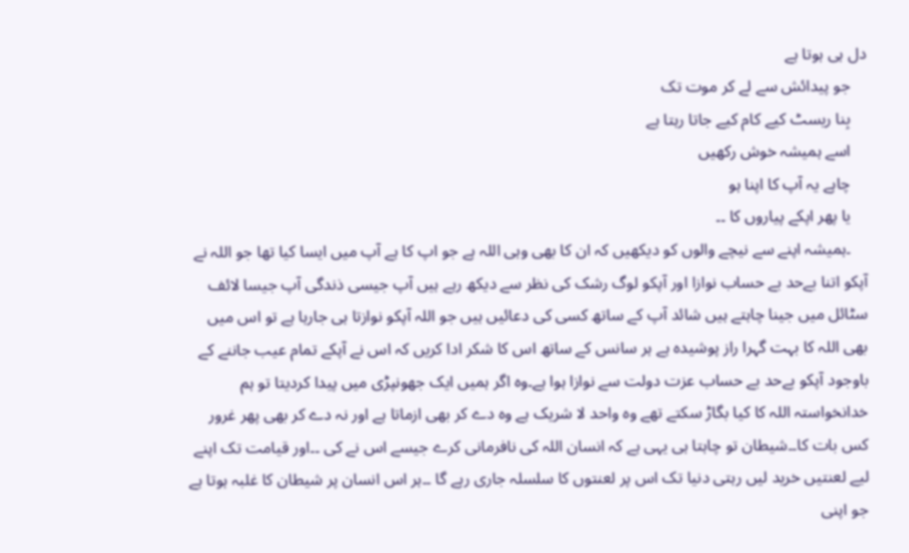دل ہی ہوتا ہے
    جو پیدائش سے لے کر موت تک
    بِنا ریسٹ کیے کام کیے جاتا رہتا ہے
    اسے ہمیشہ خوش رکھیں
    چاہے یہ آپ کا اپنا ہو
    یا پھر اپکے پیاروں کا ۔۔
    ۔ہمیشہ اپنے سے نیچے والوں کو دیکھیں کہ ان کا بھی وہی اللہ ہے جو اپ کا ہے آپ میں ایسا کیا تھا جو اللہ نے آپکو اتنا بےحد بے حساب نوازا اور آپکو لوگ رشک کی نظر سے دیکھ رہے ہیں آپ جیسی ذندگی آپ جیسا لائف سٹائل میں جینا چاہتے ہیں شائد آپ کے ساتھ کسی کی دعائیں ہیں جو اللہ آپکو نوازتا ہی جارہا ہے تو اس میں بھی اللہ کا بہت گہرا راز پوشیدہ ہے ہر سانس کے ساتھ اس کا شکر ادا کریں کہ اس نے آپکے تمام عیب جاننے کے باوجود آپکو بےحد بے حساب عزت دولت سے نوازا ہوا ہے۔وہ اگر ہمیں ایک جھونپڑی میں پیدا کردیتا تو ہم خدانخواستہ اللہ کا کیا بگاڑ سکتے تھے وہ واحد لا شریک ہے وہ دے کر بھی ازماتا ہے اور نہ دے کر بھی پھر غرور کس بات کا۔۔شیطان تو چاہتا ہی یہی ہے کہ انسان اللہ کی نافرمانی کرے جیسے اس نے کی ۔۔اور قیامت تک اپنے لیے لعنتیں خرید لیں رہتی دنیا تک اس پر لعنتوں کا سلسلہ جاری رہے گا ۔۔ہر اس انسان پر شیطان کا غلبہ ہوتا ہے جو اپنی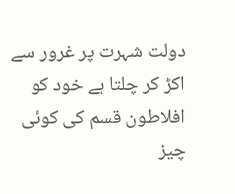دولت شہرت پر غرور سے اکڑ کر چلتا ہے خود کو افلاطون قسم کی کوئی چیز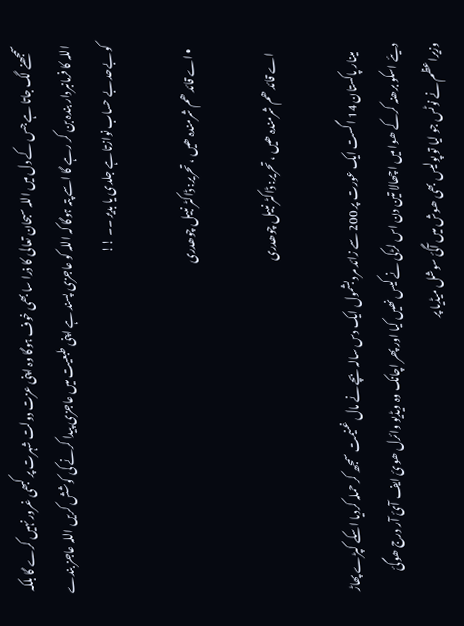سمجھنے لگ جاتا ہے جس کے دل میں اللہ سبحان تعالی کا ذرا سا بھی خوف ہوگا وہ اپنی عزت دولت شہرت پر کبھی غرور نہیں کرے گا بلکہ اللہ کا فرمانبردار بندہ بن کر رہے گا اسے پتہ ہوگا کہ اللہ کو عاجزی پسند ہے اپنی طبعیت میں عاجزی پیدا کرنے کی کوشش کریں اللہ عاجز بندے کو بےحد بے حساب نوازتا ہے جلدی یا بدیر ۔۔ !!

  • اے قائد ھم شرمندہ ھیں ، تحریر: ڈاکٹر نبیل چوھدری

    اے قائد ھم شرمندہ ھیں ، تحریر: ڈاکٹر نبیل چوھدری

    مینار پاکستان 14 اگست ایک عورت پر 200 سے زائد مرد بشمول ایک دس سالہ بچے نے مال غنیمت سمجھ کر حملہ کردیا اسکے کپڑے پھاڑ دیئے اسکو برھنہ کرکے ھوا میں اچھالا تین دن اس لڑکی نے کیس نھیں کیا اور پھر اچانک وہ ویڈیو وائرل ھوئ ایف آئ آر درج ھوگئ وزیراعظم نے نوٹس جو لیا تو پولیس بھی ھوش میں آگئ سوشل میڈیا پر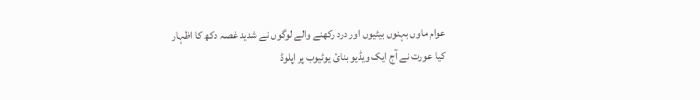عوام ماوں بہنوں بیٹیوں اور درد رکھنے والے لوگوں نے شدید غصہ دکھ کا اظہار کیا عورت نے آج ایک ویڈیو بنائ یوٹیوب پر اپلوڈ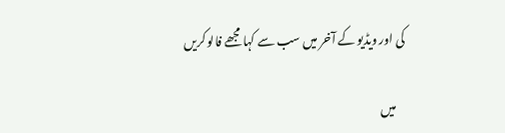کی اور ویڈیو کے آخر میں سب سے کہا مجھے فالو کریں

    میں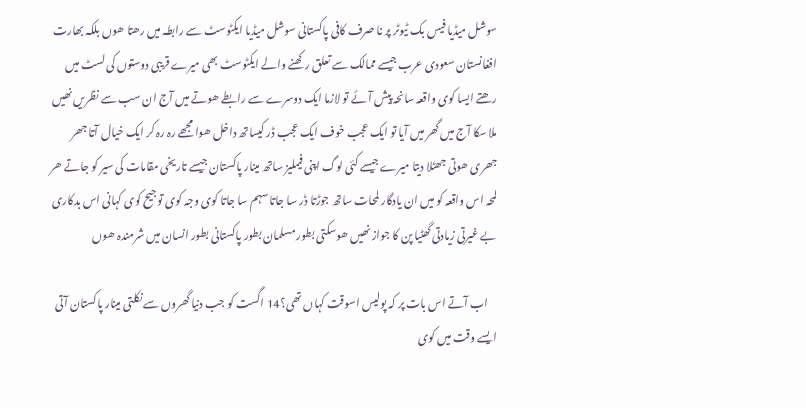سوشل میڈیا فیس بک ٹیوٹر پر نا صرف کافی پاکستانی سوشل میڈیا ایکٹوسٹ سے رابطہ میں رھتا ھوں بلکہ بھارت افغانستان سعودی عرب جیسے ممالک سے تعلق رکھنے والے ایکٹوسٹ بھی میرے قریبی دوستوں کی لسٹ میں رھتے ایسا کوی واقعہ سانحہ پیش آئے تو لازما ایک دوسرے سے رابطے ھوتے میں آج ان سب سے نظریں نھیں ملا سکا آج میں گھر میں آیا تو ایک عجب خوف ایک عجب ڈر کیساتھ داخل ھوا مجھے رہ رہ کر ایک خیال آتا جھر جھری ھوتی جھٹلا دیتا میرے جیسے کئی لوگ اپنی فیملیز ساتھ مینار پاکستان جیسے تاریخی مقامات کی سیر کو جاتے ھر لمحہ اس واقعہ کو میں ان یادگار لمحات ساتھ جوڑتا ڈر سا جاتا سہم سا جاتا کوی وجہ کوی توجیح کوی کہانی اس بدکاری بے غیرتی زیادتی گھٹیا پن کا جواز نھیں ھوسکتی بطور مسلمان بطور پاکستانی بطور انسان میں شرمندہ ھوں

    اب آتے اس بات پر کہ پولیس اسوقت کہاں تھی؟14 اگست کو جب دنیا گھروں سے نکلتی مینار پاکستان آتی ایسے وقت میں کوی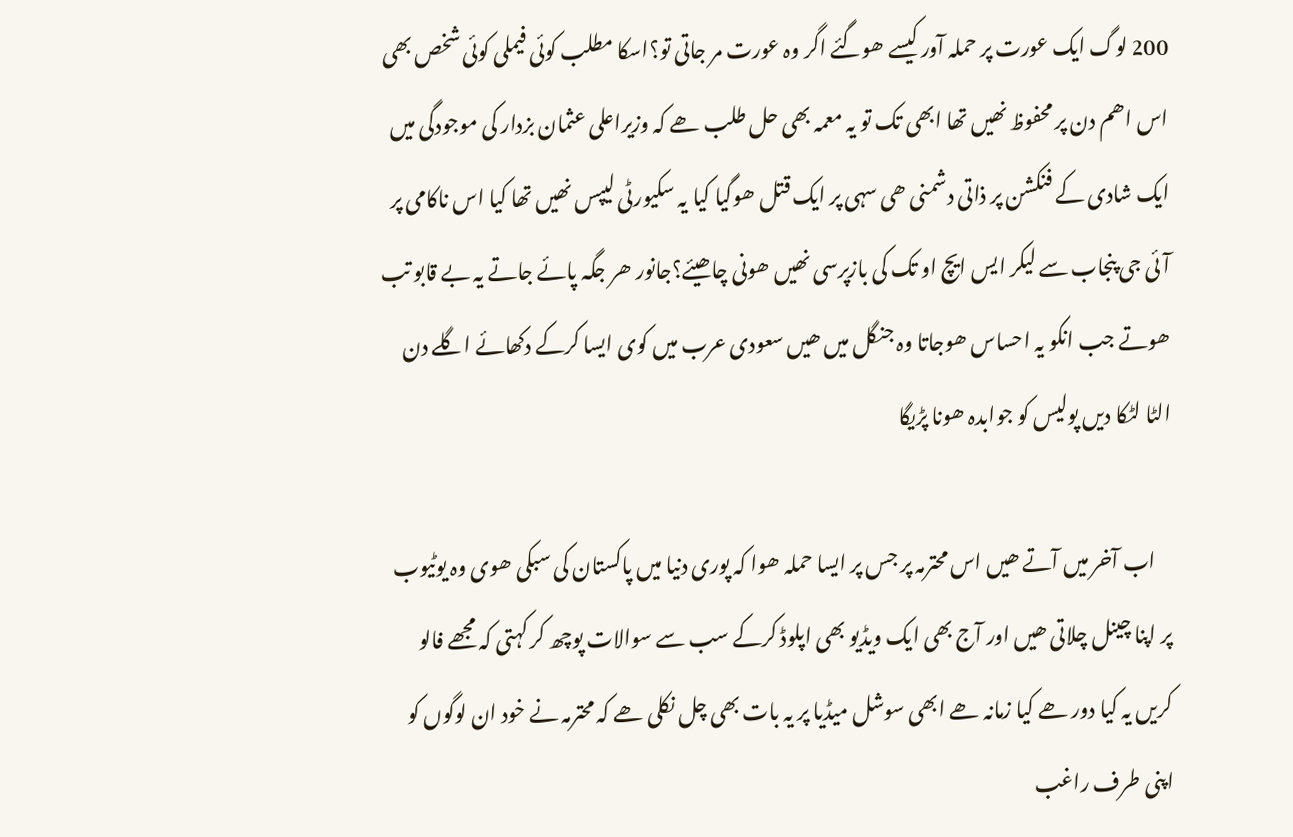200 لوگ ایک عورت پر حملہ آور کیسے ھوگئے اگر وہ عورت مر جاتی تو؟اسکا مطلب کوئی فیملی کوئی شخص بھی اس اھم دن پر محفوظ نھیں تھا ابھی تک تو یہ معمہ بھی حل طلب ھے کہ وزیراعلی عثمان بزدار کی موجودگی میں ایک شادی کے فنکشن پر ذاتی دشمنی ھی سہی پر ایک قتل ھوگیا کیا یہ سکیورٹی لیپس نھیں تھا کیا اس ناکامی پر آئی جی پنجاب سے لیکر ایس ایچ او تک کی بازپرسی نھیں ھونی چاھیئے؟جانور ھر جگہ پائے جاتے یہ بے قابو تب ھوتے جب انکو یہ احساس ھوجاتا وہ جنگل میں ھیں سعودی عرب میں کوی ایسا کرکے دکھائے اگلے دن الٹا لٹکا دیں پولیس کو جوابدہ ھونا پڑیگا

    اب آخر میں آتے ھیں اس محترمہ پر جس پر ایسا حملہ ھوا کہ پوری دنیا میں پاکستان کی سبکی ھوی وہ یوٹیوب پر اپنا چینل چلاتی ھیں اور آج بھی ایک ویڈیو بھی اپلوڈ کرکے سب سے سوالات پوچھ کر کہتی کہ مجھے فالو کریں یہ کیا دور ھے کیا زمانہ ھے ابھی سوشل میڈیا پر یہ بات بھی چل نکلی ھے کہ محترمہ نے خود ان لوگوں کو اپنی طرف راغب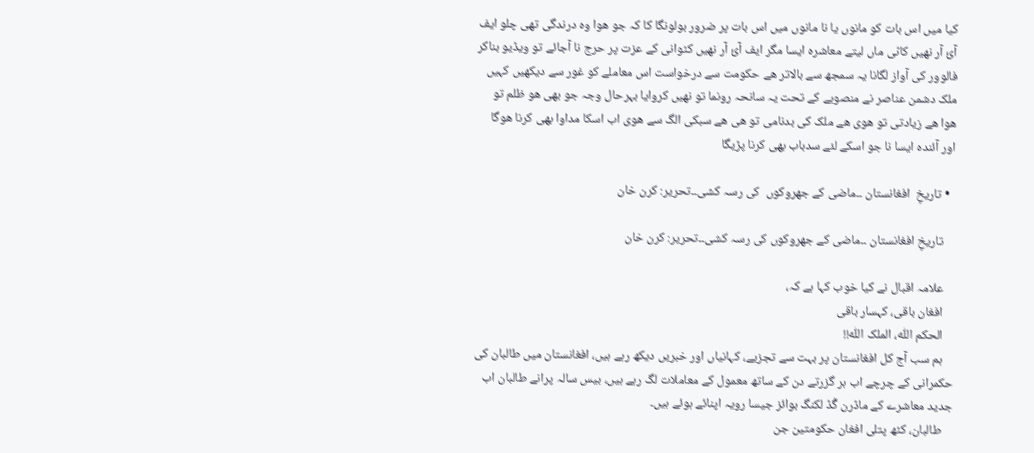کیا میں اس بات کو مانوں یا نا مانوں میں اس بات پر ضرور بولونگا کا کہ جو ھوا وہ درندگی تھی چلو ایف آئ آر نھیں کاٹی ماں لیتے معاشرہ ایسا مگر ایف آئ آر نھیں کٹوانی کے عزت پر حرج نا آجائے تو ویڈیو بناکر فالوور کی آواز لگانا یہ سمجھ سے بالاتر ھے حکومت سے درخواست اس معاملے کو غور سے دیکھیں کہیں ملک دشمن عناصر نے منصوبے کے تحت یہ سانحہ رونما تو نھیں کروایا بہرحال وجہ جو بھی ھو ظلم تو ھوا ھے زیادتی تو ھوی ھے ملک کی بدنامی تو ھی ھے سبکی الگ سے ھوی اب اسکا مداوا بھی کرنا ھوگا اور آئندہ ایسا نا جو اسکے لئے سدباب بھی کرنا پڑیگا

  • تاریخِ  افغانستان ۔۔ماضی کے جھروکوں  کی رسہ کشی۔۔تحریر: کرن خان

    تاریخِ افغانستان ۔۔ماضی کے جھروکوں کی رسہ کشی۔۔تحریر: کرن خان

    علامہ اقبال نے کیا خوب کہا ہے کہ،
    افغان باقی، کہسار باقی
    الحکم اللّٰہ، الملک اللّٰہ!!
    ہم سب آج کل افغانستان پر بہت سے تجزیے، کہانیاں اور خبریں دیکھ رہے ہیں، افغانستان میں طالبان کی حکمرانی کے چرچے اب ہر گزرتے دن کے ساتھ معمول کے معاملات لگ رہے ہیں، بیس سالہ پرانے طالبان اب جدید معاشرے کے ماڈرن گُڈ لکنگ بوائز جیسا رویہ اپنائے ہوئے ہیں۔
    طالبان، کٹھ پتلی افغان حکومتین جن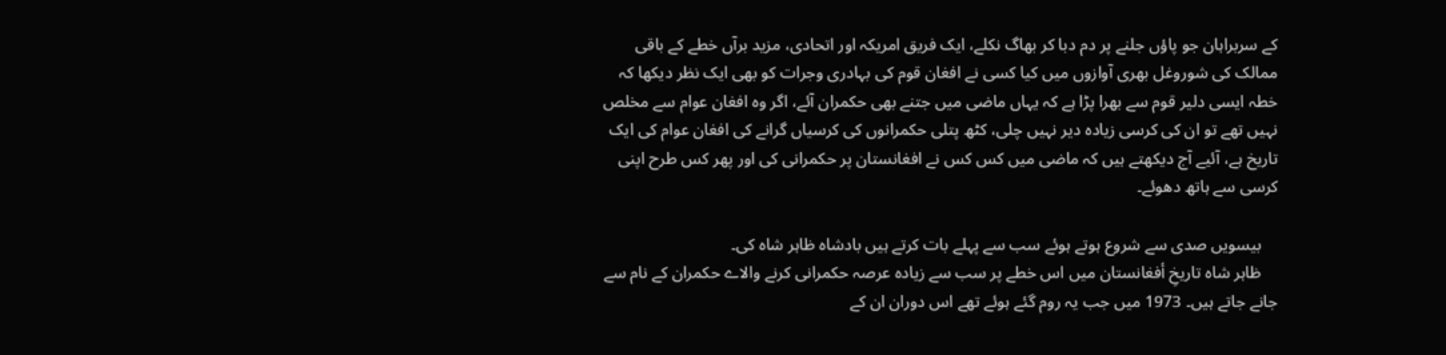کے سربراہان جو پاؤں جلنے پر دم دبا کر بھاگ نکلے، ایک فریق امریکہ اور اتحادی، مزید برآں خطے کے باقی ممالک کی شوروغل بھری آوازوں میں کیا کسی نے افغان قوم کی بہادری وجرات کو بھی ایک نظر دیکھا کہ خطہ ایسی دلیر قوم سے بھرا پڑا ہے کہ یہاں ماضی میں جتنے بھی حکمران آئے، اگر وہ افغان عوام سے مخلص نہیں تھے تو ان کی کرسی زیادہ دیر نہیں چلی، کٹھ پتلی حکمرانوں کی کرسیاں گرانے کی افغان عوام کی ایک تاریخ ہے، آئیے آج دیکھتے ہیں کہ ماضی میں کس کس نے افغانستان پر حکمرانی کی اور پھر کس طرح اپنی کرسی سے ہاتھ دھوئے۔

    بیسویں صدی سے شروع ہوتے ہوئے سب سے پہلے بات کرتے ہیں بادشاہ ظاہر شاہ کی۔
    ظاہر شاہ تاریخِ أفغانستان میں اس خطے پر سب سے زیادہ عرصہ حکمرانی کرنے والاے حکمران کے نام سے جانے جاتے ہیں۔ 1973 میں جب یہ روم گئے ہوئے تھے اس دوران ان کے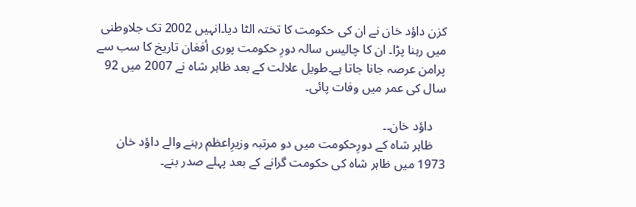کزن داؤد خان نے ان کی حکومت کا تختہ الٹا دیا۔انہیں 2002 تک جلاوطنی میں رہنا پڑا۔ ان کا چالیس سالہ دورِ حکومت پوری أفغان تاریخ کا سب سے پرامن عرصہ جانا جاتا ہے۔طویل علالت کے بعد ظاہر شاہ نے 2007 میں 92 سال کی عمر میں وفات پائی۔

    داؤد خان۔۔
    ظاہر شاہ کے دورِحکومت میں دو مرتبہ وزیرِاعظم رہنے والے داؤد خان 1973 میں ظاہر شاہ کی حکومت گرانے کے بعد پہلے صدر بنے۔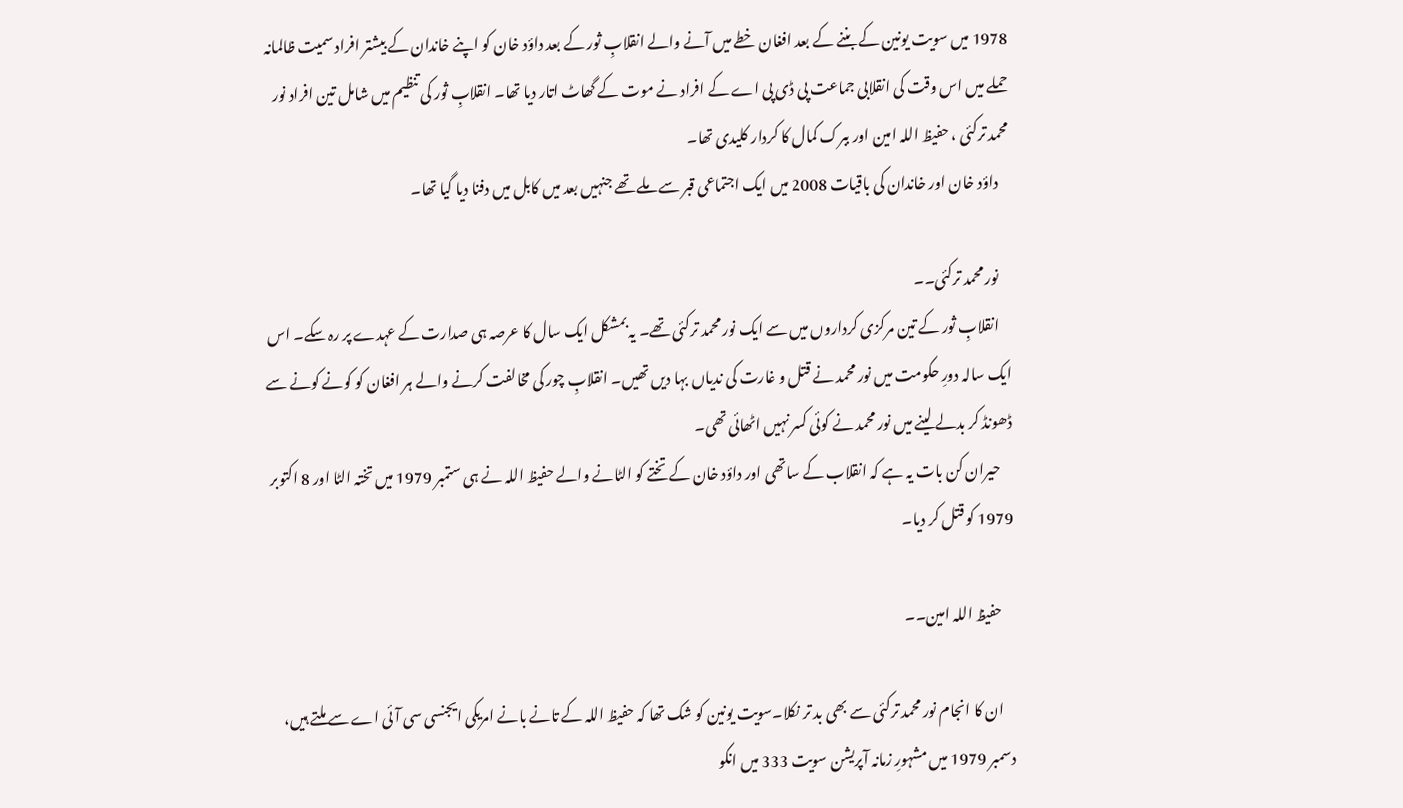1978 میں سویت یونین کے بننے کے بعد افغان خطے میں آنے والے انقلابِ ثور کے بعد داؤد خان کو اپنے خاندان کے بیشتر افراد سمیت ظالمانہ حملے میں اس وقت کی انقلابی جماعت پی ڈی پی اے کے افراد نے موت کے گھاٹ اتار دیا تھا۔ انقلابِ ثور کی تنظیم میں شامل تین افراد نور محمد ترکئی ، حفیظ اللہ امین اور ببرک کمال کا کردار کلیدی تھا۔
    داؤد خان اور خاندان کی باقیات 2008 میں ایک اجتماعی قبر سے ملے تھے جنہیں بعد میں کابل میں دفنا دیا گیا تھا۔

    نور محمد ترکئی۔۔
    انقلابِ ثور کے تین مرکزی کرداروں میں سے ایک نور محمد ترکئی تھے۔ یہ بمشکل ایک سال کا عرصہ ہی صدارت کے عہدے پر رہ سکے۔ اس ایک سالہ دورِ حکومت میں نور محمد نے قتل و غارت کی ندیاں بہا دیں تھیں۔ انقلابِ چور کی مخالفت کرنے والے ہر افغان کو کونے کونے سے ڈھونڈ کر بدلے لینے میں نور محمد نے کوئی کسر نہیں اٹھائی تھی۔
    حیران کن بات یہ ہے کہ انقلاب کے ساتھی اور داؤد خان کے تختے کو الٹانے والے حفیظ اللہ نے ہی ستمبر 1979 میں تختہ الٹا اور 8 اکتوبر 1979 کو قتل کر دیا۔

    حفیظ اللہ امین۔۔

    ان کا انجام نور محمد ترکئی سے بھی بد تر نکلا۔سویت یونین کو شک تھا کہ حفیظ اللہ کے تانے بانے امریکی ایجنسی سی آئی اے سے ملتے ہیں، دسمبر 1979 میں مشہورِ زمانہ آپریشن سویت 333 میں انکو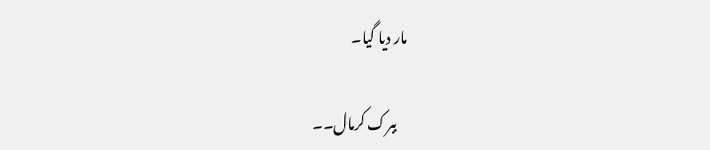مار دیا گیا۔

    ببرک کرمال۔۔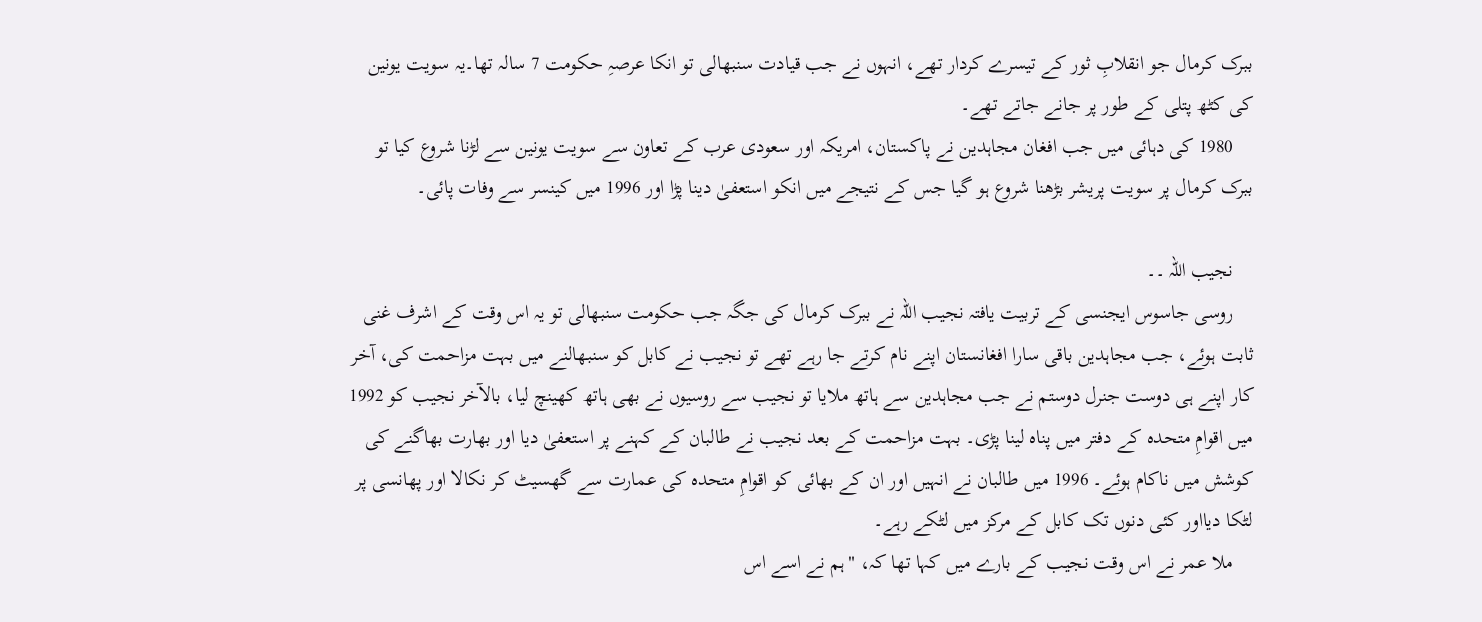ببرک کرمال جو انقلابِ ثور کے تیسرے کردار تھے، انہوں نے جب قیادت سنبھالی تو انکا عرصہِ حکومت 7 سالہ تھا۔یہ سویت یونین کی کٹھ پتلی کے طور پر جانے جاتے تھے۔
    1980 کی دہائی میں جب افغان مجاہدین نے پاکستان، امریکہ اور سعودی عرب کے تعاون سے سویت یونین سے لڑنا شروع کیا تو ببرک کرمال پر سویت پریشر بڑھنا شروع ہو گیا جس کے نتیجے میں انکو استعفیٰ دینا پڑا اور 1996 میں کینسر سے وفات پائی۔

    نجیب اللہ ۔۔
    روسی جاسوس ایجنسی کے تربیت یافتہ نجیب اللہ نے ببرک کرمال کی جگہ جب حکومت سنبھالی تو یہ اس وقت کے اشرف غنی ثابت ہوئے، جب مجاہدین باقی سارا افغانستان اپنے نام کرتے جا رہے تھے تو نجیب نے کابل کو سنبھالنے میں بہت مزاحمت کی، آخر کار اپنے ہی دوست جنرل دوستم نے جب مجاہدین سے ہاتھ ملایا تو نجیب سے روسیوں نے بھی ہاتھ کھینچ لیا، بالآخر نجیب کو 1992 میں اقوامِ متحدہ کے دفتر میں پناہ لینا پڑی۔ بہت مزاحمت کے بعد نجیب نے طالبان کے کہنے پر استعفیٰ دیا اور بھارت بھاگنے کی کوشش میں ناکام ہوئے۔ 1996 میں طالبان نے انہیں اور ان کے بھائی کو اقوامِ متحدہ کی عمارت سے گھسیٹ کر نکالا اور پھانسی پر لٹکا دیااور کئی دنوں تک کابل کے مرکز میں لٹکے رہے۔
    ملا عمر نے اس وقت نجیب کے بارے میں کہا تھا کہ، "ہم نے اسے اس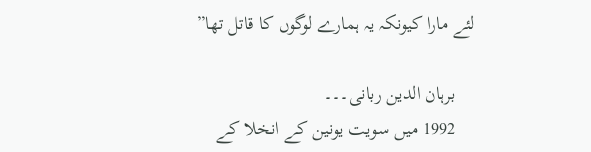لئے مارا کیونکہ یہ ہمارے لوگوں کا قاتل تھا”

    برہان الدین ربانی۔۔۔
    1992 میں سویت یونین کے انخلا کے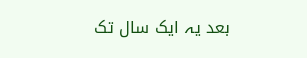بعد یہ ایک سال تک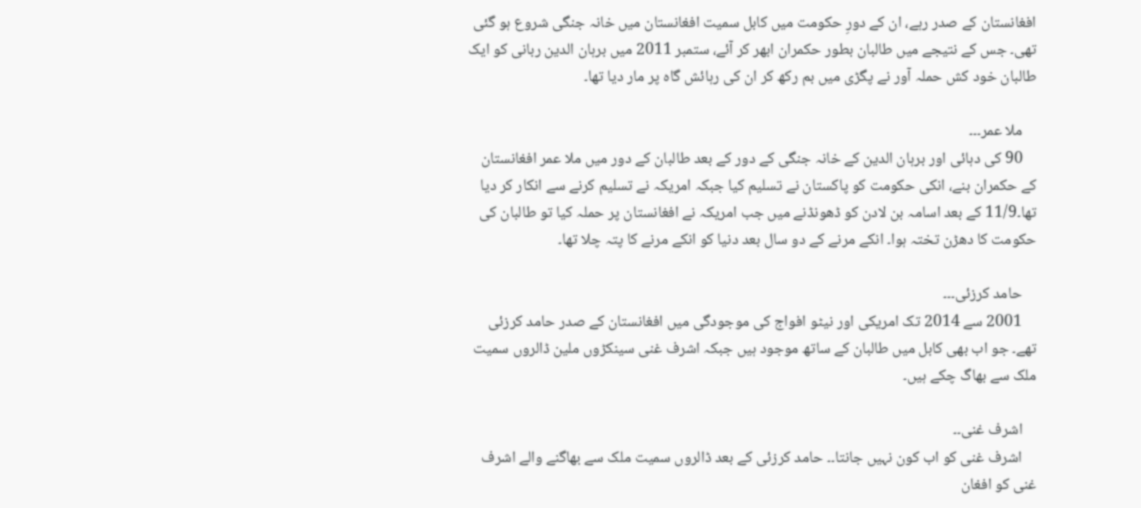افغانستان کے صدر رہے، ان کے دورِ حکومت میں کابل سمیت افغانستان میں خانہ جنگی شروع ہو گئی تھی۔ جس کے نتیجے میں طالبان بطور حکمران ابھر کر آئے، ستمبر 2011 میں برہان الدین ربانی کو ایک طالبان خود کش حملہ آور نے پگڑی میں بم رکھ کر ان کی رہائش گاہ پر مار دیا تھا۔

    ملا عمر۔۔۔
    90 کی دہائی اور برہان الدین کے خانہ جنگی کے دور کے بعد طالبان کے دور میں ملا عمر افغانستان کے حکمران بنے، انکی حکومت کو پاکستان نے تسلیم کیا جبکہ امریکہ نے تسلیم کرنے سے انکار کر دیا تھا۔11/9 کے بعد اسامہ بن لادن کو ڈھونڈنے میں جب امریکہ نے افغانستان پر حملہ کیا تو طالبان کی حکومت کا دھڑن تختہ ہوا۔ انکے مرنے کے دو سال بعد دنیا کو انکے مرنے کا پتہ چلا تھا۔

    حامد کرزئی۔۔۔
    2001 سے 2014 تک امریکی اور نیٹو افواج کی موجودگی میں افغانستان کے صدر حامد کرزئی تھے۔ جو اب بھی کابل میں طالبان کے ساتھ موجود ہیں جبکہ اشرف غنی سینکڑوں ملین ڈالروں سمیت ملک سے بھاگ چکے ہیں۔

    اشرف غنی۔۔
    اشرف غنی کو اب کون نہیں جانتا۔۔ حامد کرزئی کے بعد ڈالروں سمیت ملک سے بھاگنے والے اشرف غنی کو افغان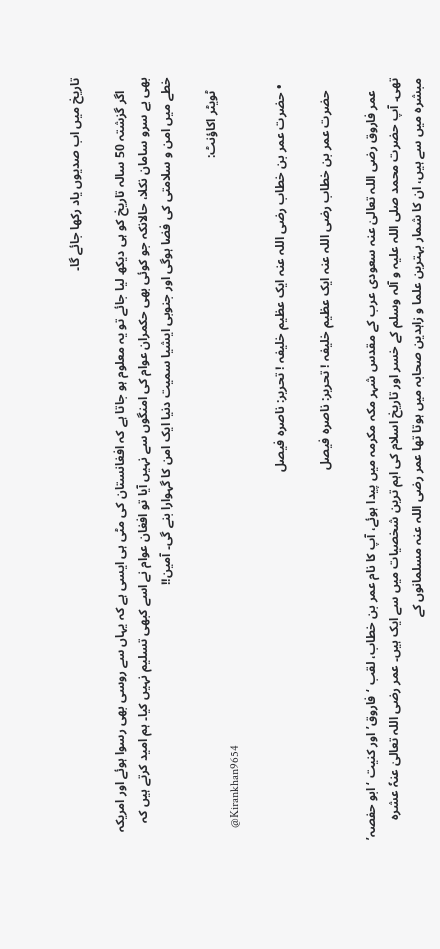تاریخ میں اب صدیوں یاد رکھا جائے گا۔

    اگر گزشتہ 50 سالہ تاریخ کو ہی دیکھ لیا جائے تو یہ معلوم ہو جاتا ہے کہ افغانستان کی مٹی ہی ایسی ہے کہ یہاں سے روسی بھی رسوا ہوئے اور امریکہ بھی بے سرو سامان نکلا، حالانکہ جو کوئی بھی حکمران عوام کی امنگوں سے نہیں آیا تو افغان عوام نے اسے کبھی تسلیم نہیں کیا۔ ہم امید کرتے ہیں کہ خطے میں امن و سلامتی کی فضا ہوگی اور جنوبی ایشیا سمیت دنیا ایک امن کا گہوارا بنے گی۔ آمین!!

    ٹویٹر اکاؤنٹ:
    @Kirankhan9654

  • حضرت عمر بن خطاب رضی اللہ عنہ ایک عظیم خلیفہ ! تحریر: ناصرہ فیصل

    حضرت عمر بن خطاب رضی اللہ عنہ ایک عظیم خلیفہ ! تحریر: ناصرہ فیصل

    عمر فاروق رضی اللہ تعالیٰ عنہ سعودی عرب کے مقدس شہر مکہ مکرمہ میں پیدا ہوئے، آپ کا نام عمر بن خطاب، لقب ‘فاروق’ اور کنیت ‘ابو حفصہ’ تھی۔ آپ حضرت محمد صلی اللہ علیہ و آلہ وسلم کے خسر اور تاریخ اسلام کی اہم ترین شخصیات میں سے ایک ہیں۔ عمر رضی اللہ تعالیٰ عنہٗ عشرہ مبشرہ میں سے ہیں، ان کا شمار بہترین علما و زاہدین صحابہ میں ہوتا تھا عمر رضی اللہ عنہ مسلمانوں کے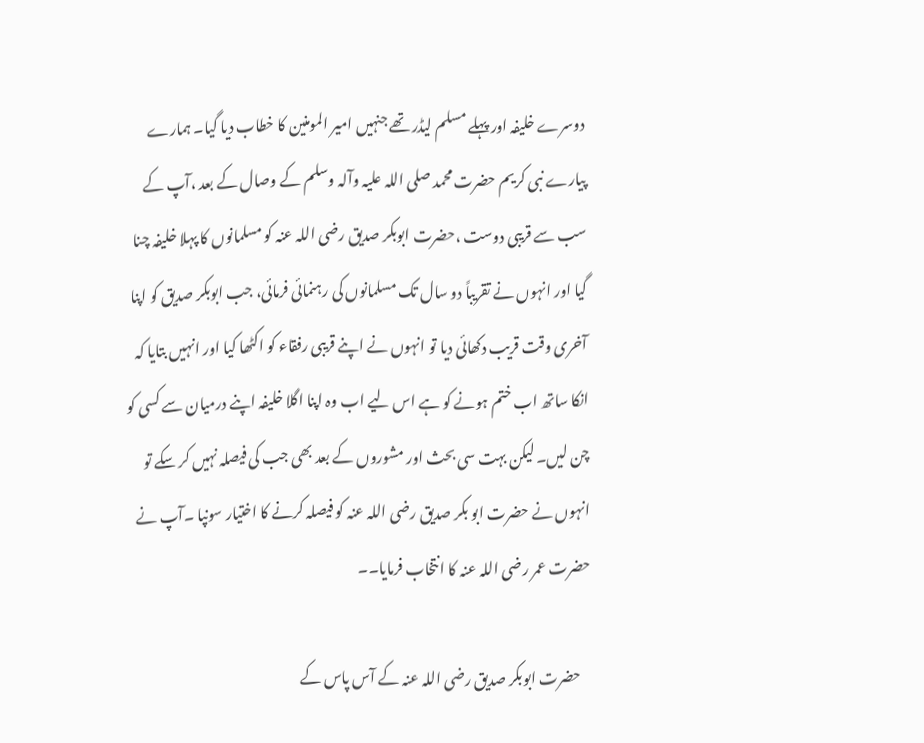دوسرے خلیفہ اور پہلے مسلم لیڈر تھے جنہیں امیر المومنین کا خطاب دیا گیا۔ ہمارے پیارے نبی کریم حضرت محمد صلی اللہ علیہ وآلہ وسلم کے وصال کے بعد ،آپ کے سب سے قریبی دوست ،حضرت ابوبکر صدیق رضی اللہ عنہ کو مسلمانوں کا پہلا خلیفہ چنا گیا اور انہوں نے تقریباً دو سال تک مسلمانوں کی رہنمائی فرمائی، جب ابوبکر صدیق کو اپنا آخری وقت قریب دکھائی دیا تو انہوں نے اپنے قریبی رفقاء کو اکٹھا کیا اور انہیں بتایا کہ انکا ساتھ اب ختم ہونے کو ہے اس لیے اب وہ اپنا اگلا خلیفہ اپنے درمیان سے کسی کو چن لیں۔ لیکن بہت سی بحث اور مشوروں کے بعد بھی جب کی فیصلہ نہیں کر سکے تو انہوں نے حضرت ابو بکر صدیق رضی اللہ عنہ کو فیصلہ کرنے کا اختیار سونپا ۔آپ نے حضرت عمر رضی اللہ عنہ کا انتخاب فرمایا۔۔

    حضرت ابوبکر صدیق رضی اللہ عنہ کے آس پاس کے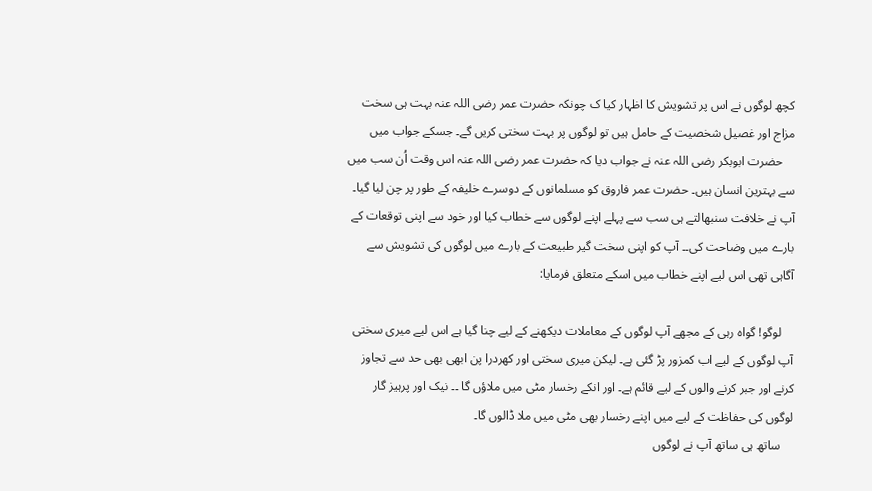کچھ لوگوں نے اس پر تشویش کا اظہار کیا ک چونکہ حضرت عمر رضی اللہ عنہ بہت ہی سخت مزاج اور غصیل شخصیت کے حامل ہیں تو لوگوں پر بہت سختی کریں گے۔ جسکے جواب میں
    حضرت ابوبکر رضی اللہ عنہ نے جواب دیا کہ حضرت عمر رضی اللہ عنہ اس وقت اُن سب میں سے بہترین انسان ہیں۔ حضرت عمر فاروق کو مسلمانوں کے دوسرے خلیفہ کے طور پر چن لیا گیا۔ آپ نے خلافت سنبھالتے ہی سب سے پہلے اپنے لوگوں سے خطاب کیا اور خود سے اپنی توقعات کے بارے میں وضاحت کی۔۔ آپ کو اپنی سخت گیر طبیعت کے بارے میں لوگوں کی تشویش سے آگاہی تھی اس لیے اپنے خطاب میں اسکے متعلق فرمایا:

    لوگو! گواہ رہی کے مجھے آپ لوگوں کے معاملات دیکھنے کے لیے چنا گیا ہے اس لیے میری سختی آپ لوگوں کے لیے اب کمزور پڑ گئی ہے۔ لیکن میری سختی اور کھردرا پن ابھی بھی حد سے تجاوز کرنے اور جبر کرنے والوں کے لیے قائم ہے۔ اور انکے رخسار مٹی میں ملاؤں گا ۔۔ نیک اور پرہیز گار لوگوں کی حفاظت کے لیے میں اپنے رخسار بھی مٹی میں ملا ڈالوں گا۔
    ساتھ ہی ساتھ آپ نے لوگوں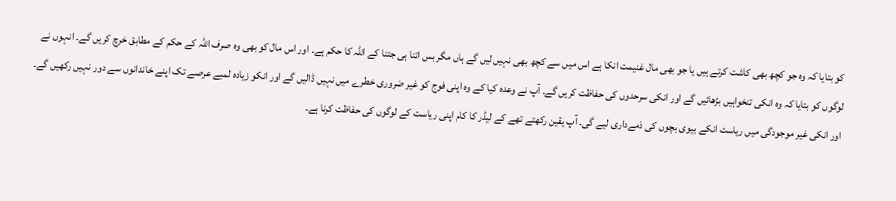کو بتایا کہ وہ جو کچھ بھی کاشت کرتے ہیں یا جو بھی مال غنیمت انکا ہے اس میں سے کچھ بھی نہیں لیں گے ہاں مگر بس اتنا ہی جتنا کے اللہ کا حکم ہے۔ اور اس مال کو بھی وہ صرف اللہ کے حکم کے مطابق خرچ کریں گے۔ انہوں نے لوگوں کو بتایا کہ وہ انکی تنخواہیں بڑھائیں گے اور انکی سرحدوں کی حفاظت کریں گے. آپ نے وعدہ کیا کے وہ اپنی فوج کو غیر ضروری خطرے میں نہیں ڈالیں گے اور انکو زیادہ لمبے عرصے تک اپنے خاندانوں سے دور نہیں رکھیں گے۔ اور انکی غیر موجودگی میں ریاست انکے بیوی بچوں کی ذمےداری لیے گی۔ آپ یقین رکھتے تھے کے لیڈر کا کام اپنی ریاست کے لوگوں کی حفاظت کرنا ہے۔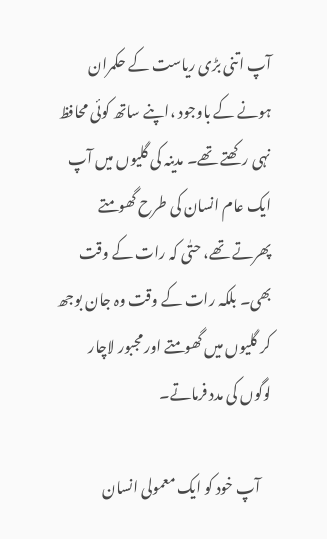آپ اتنی بڑی ریاست کے حکمران ہونے کے باوجود ،اپنے ساتھ کوئی محافظ نہی رکھتے تھے۔ مدینہ کی گلیوں میں آپ ایک عام انسان کی طرح گھومتے پھرتے تھے، حتٰی کہ رات کے وقت بھی۔ بلکہ رات کے وقت وہ جان بوجھ کر گلیوں میں گھومتے اور مجبور لاچار لوگوں کی مدد فرماتے۔

    آپ خود کو ایک معمولی انسان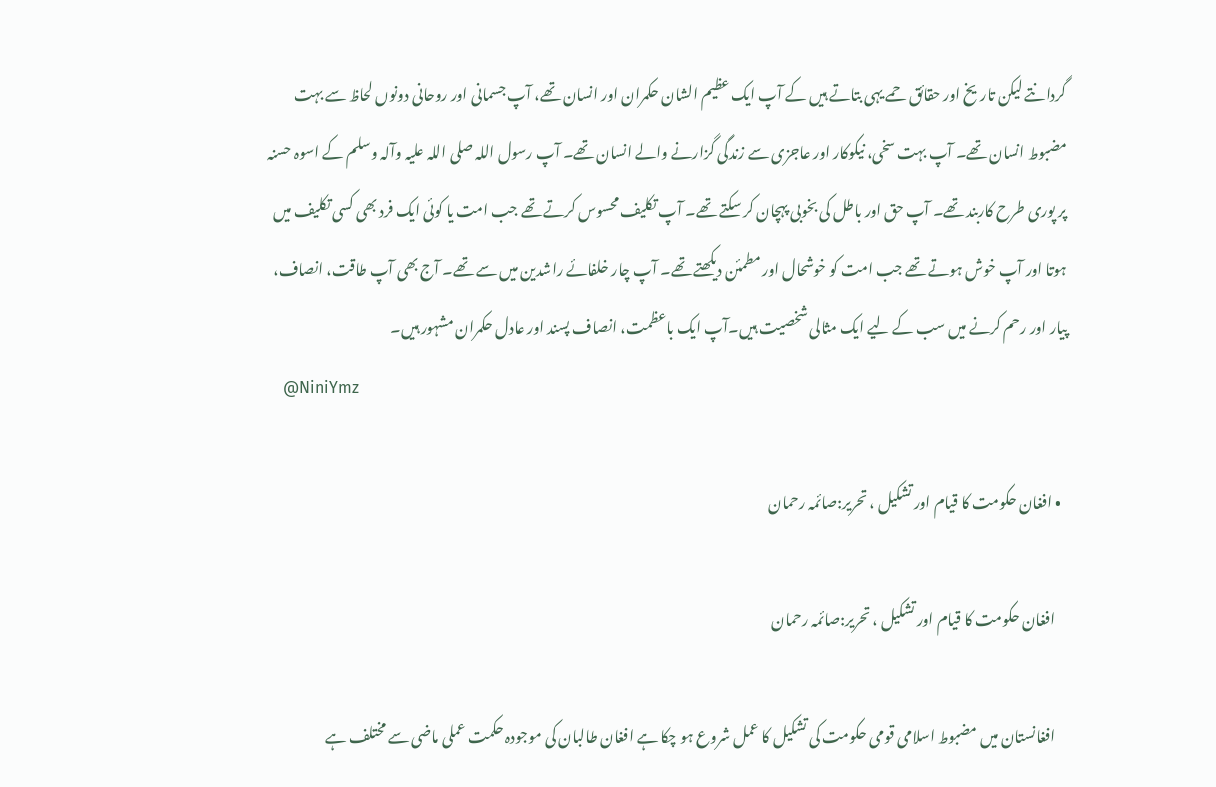گردانتے لیکن تاریخ اور حقائق حمے یہی بتاتے ہیں کے آپ ایک عظیم الشان حکمران اور انسان تھے، آپ جسمانی اور روحانی دونوں لحاظ سے بہت مضبوط انسان تھے۔ آپ بہت سخی، نیکوکار اور عاجزی سے زندگی گزارنے والے انسان تھے۔ آپ رسول اللہ صلی اللہ علیہ وآلہ وسلم کے اسوہ حسنہ پر پوری طرح کاربند تھے۔ آپ حق اور باطل کی بخوبی پہچان کر سکتے تھے۔ آپ تکلیف محسوس کرتے تھے جب امت یا کوئی ایک فرد بھی کسی تکلیف میں ہوتا اور آپ خوش ہوتے تھے جب امت کو خوشحال اور مطمئن دیکھتے تھے۔ آپ چار خلفائے راشدین میں سے تھے۔ آج بھی آپ طاقت، انصاف، پیار اور رحم کرنے میں سب کے لیے ایک مثالی شخصیت ہیں۔آپ ایک باعظمت، انصاف پسند اور عادل حکمران مشہور ہیں۔
    @NiniYmz

  • افغان حکومت کا قیام اور تشکیل ، تحریر:صائمہ رحمان

    افغان حکومت کا قیام اور تشکیل ، تحریر:صائمہ رحمان

    افغانستان میں مضبوط اسلامی قومی حکومت کی تشکیل کا عمل شروع ہو چکا ہے افغان طالبان کی موجودہ حکمت عملی ماضی سے مختلف ہے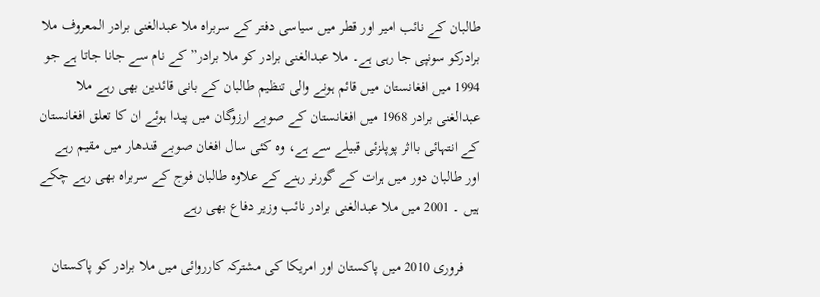طالبان کے نائب امیر اور قطر میں سیاسی دفتر کے سربراہ ملا عبدالغنی برادر المعروف ملا برادرکو سونپی جا رہی ہے۔ ملا عبدالغنی برادر کو ملا برادر” کے نام سے جانا جاتا ہے جو 1994 میں افغانستان میں قائم ہونے والی تنظیم طالبان کے بانی قائدین بھی رہے ملا عبدالغنی برادر 1968 میں افغانستان کے صوبے ارزوگان میں پیدا ہوئے ان کا تعلق افغانستان کے انتہائی بااثر پوپلزئی قبیلے سے ہے، وہ کئی سال افغان صوبے قندھار میں مقیم رہے اور طالبان دور میں ہرات کے گورنر رہنے کے علاوہ طالبان فوج کے سربراہ بھی رہے چکے ہیں ۔ 2001 میں ملا عبدالغنی برادر نائب وزیر دفاع بھی رہے

    فروری 2010 میں پاکستان اور امریکا کی مشترکہ کارروائی میں ملا برادر کو پاکستان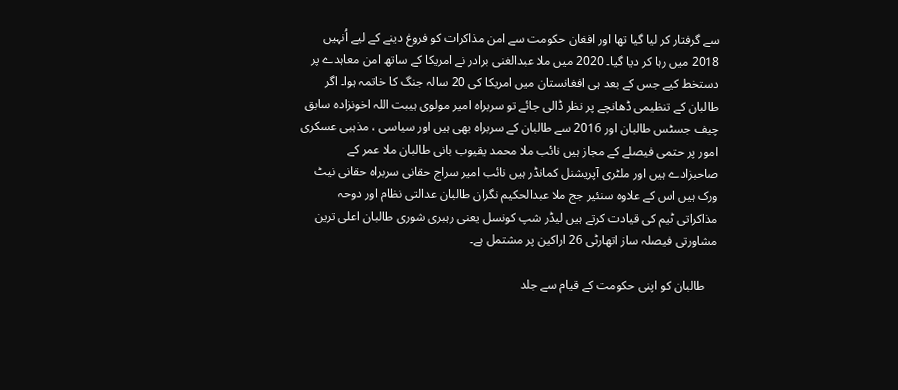سے گرفتار کر لیا گیا تھا اور افغان حکومت سے امن مذاکرات کو فروغ دینے کے لیے اُنہیں 2018 میں رہا کر دیا گیا۔ 2020 میں ملا عبدالغنی برادر نے امریکا کے ساتھ امن معاہدے پر دستخط کیے جس کے بعد ہی افغانستان میں امریکا کی 20 سالہ جنگ کا خاتمہ ہوا۔ اگر طالبان کے تنظیمی ڈھانچے پر نظر ڈالی جائے تو سربراہ امیر مولوی ہیبت اللہ اخونزادہ سابق چیف جسٹس طالبان اور 2016 سے طالبان کے سربراہ بھی ہیں اور سیاسی ، مذہبی عسکری امور پر حتمی فیصلے کے مجاز ہیں نائب ملا محمد یقیوب بانی طالبان ملا عمر کے صاحبزادے ہیں اور ملٹری آپریشنل کمانڈر ہیں نائب امیر سراج حقانی سربراہ حقانی نیٹ ورک ہیں اس کے علاوہ سنئیر جج ملا عبدالحکیم نگران طالبان عدالتی نظام اور دوحہ مذاکراتی ٹیم کی قیادت کرتے ہیں لیڈر شپ کونسل یعنی رہبری شوری طالبان اعلی ترین مشاورتی فیصلہ ساز اتھارٹی 26 اراکین پر مشتمل ہے۔

    طالبان کو اپنی حکومت کے قیام سے جلد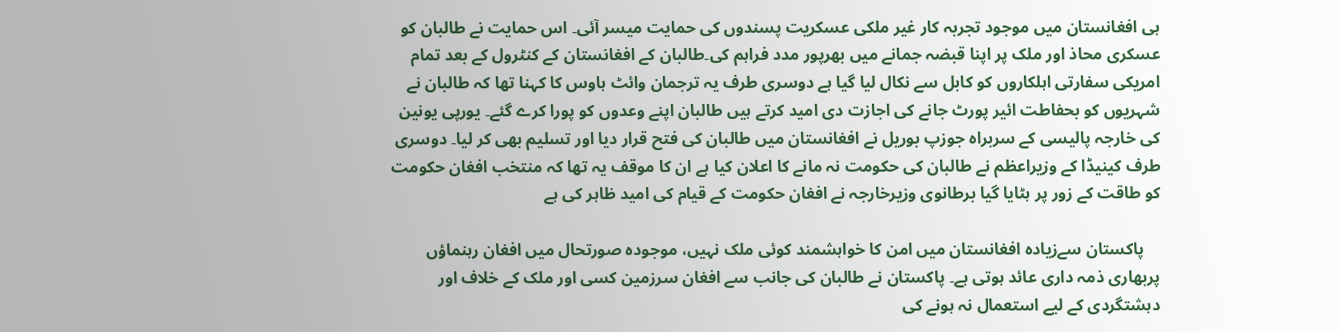ہی افغانستان میں موجود تجربہ کار غیر ملکی عسکریت پسندوں کی حمایت میسر آئی۔ اس حمایت نے طالبان کو عسکری محاذ اور ملک پر اپنا قبضہ جمانے میں بھرپور مدد فراہم کی۔طالبان کے افغانستان کے کنٹرول کے بعد تمام امریکی سفارتی اہلکاروں کو کابل سے نکال لیا گیا ہے دوسری طرف یہ ترجمان وائٹ ہاوس کا کہنا تھا کہ طالبان نے شہریوں کو بحفاطت ائیر پورٹ جانے کی اجازت دی امید کرتے ہیں طالبان اپنے وعدوں کو پورا کرے گئے۔ یورپی یونین کی خارجہ پالیسی کے سربراہ جوزپ بوریل نے افغانستان میں طالبان کی فتح قرار دیا اور تسلیم بھی کر لیا۔ دوسری طرف کینیڈا کے وزیراعظم نے طالبان کی حکومت نہ مانے کا اعلان کیا ہے ان کا موقف یہ تھا کہ منتخب افغان حکومت کو طاقت کے زور پر ہٹایا گیا برطانوی وزیرخارجہ نے افغان حکومت کے قیام کی امید ظاہر کی ہے

    پاکستان سےزیادہ افغانستان میں امن کا خواہشمند کوئی ملک نہیں، موجودہ صورتحال میں افغان رہنماؤں پربھاری ذمہ داری عائد ہوتی ہے۔ پاکستان نے طالبان کی جانب سے افغان سرزمین کسی اور ملک کے خلاف اور دہشتگردی کے لیے استعمال نہ ہونے کی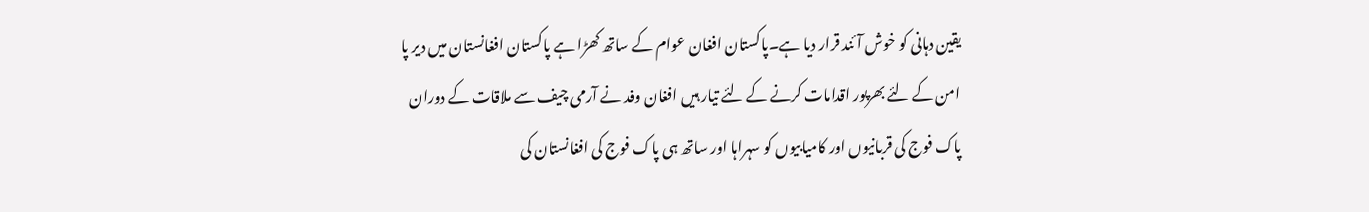یقین دہانی کو خوش آئند قرار دیا ہے۔پاکستان افغان عوام کے ساتھ کھڑا ہے پاکستان افغانستان میں دیر پا امن کے لئے بھرپور اقدامات کرنے کے لئے تیار ہیں افغان وفد نے آرمی چیف سے ملاقات کے دوران پاک فوج کی قربانیوں اور کامیابیوں کو سہراہا اور ساتھ ہی پاک فوج کی افغانستان کی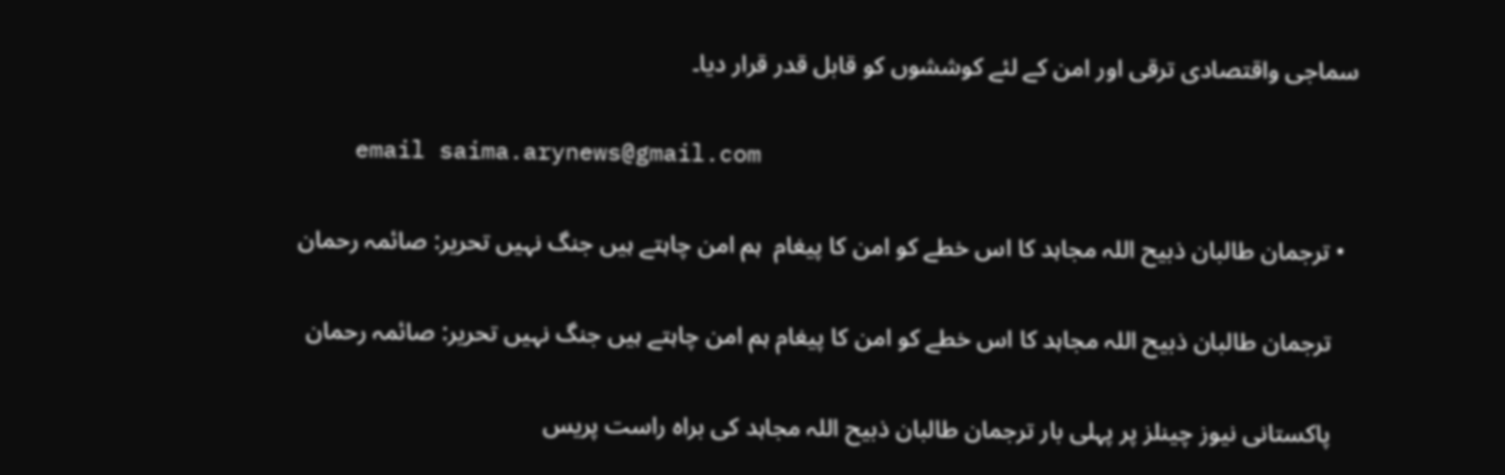سماجی واقتصادی ترقی اور امن کے لئے کوششوں کو قابل قدر قرار دیا۔

    email saima.arynews@gmail.com

  • ترجمان طالبان ذبیح اللہ مجاہد کا اس خطے کو امن کا پیغام  ہم امن چاہتے ہیں جنگ نہیں تحریر: صائمہ رحمان

    ترجمان طالبان ذبیح اللہ مجاہد کا اس خطے کو امن کا پیغام ہم امن چاہتے ہیں جنگ نہیں تحریر: صائمہ رحمان

    پاکستانی نیوز چینلز پر پہلی بار ترجمان طالبان ذبیح اللہ مجاہد کی براہ راست پریس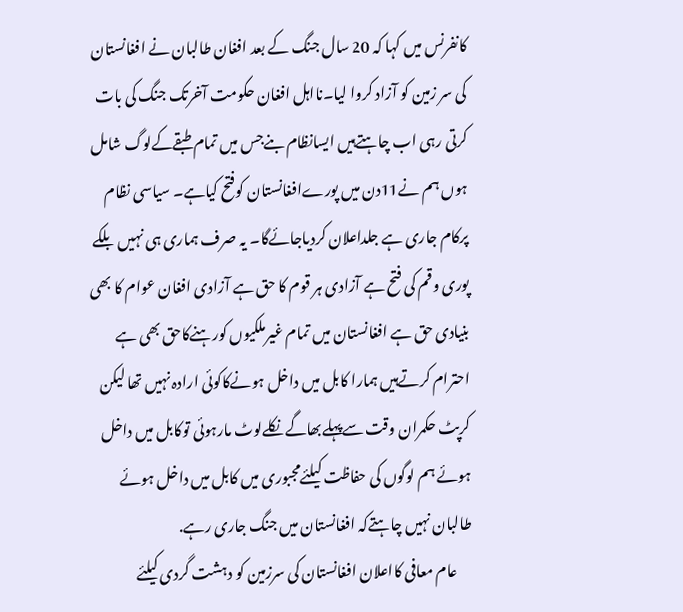کانفرنس میں کہا کہ 20 سال جنگ کے بعد افغان طالبان نے افغانستان کی سر زمین کو آزاد کروا لیا۔نااہل افغان حکومت آخرتک جنگ کی بات کرتی رہی اب چاہتےہیں ایسانظام بنےجس میں تمام طبقےکےلوگ شامل ہوں ہم نے11دن میں پورےافغانستان کوفتح کیاہے۔ سیاسی نظام پرکام جاری ہے جلداعلان کردیاجائےگا۔ یہ صرف ہماری ہی نہیں بلکے پوری وقم کی فتح ہے آزادی ہر قوم کا حق ہے آزادی افغان عوام کا بھی بنیادی حق ہے افغانستان میں تمام غیرملکیوں کورہنےکاحق بھی ہے احترام کرتےہیں ہمارا کابل میں داخل ہونےکاکوئی ارادہ نہیں تھا لیکن کرپٹ حکمران وقت سےپہلےبھاگے نکلےلوٹ مارہوئی توکابل میں داخل ہوئے ہم لوگوں کی حفاظت کیلئےمجبوری میں کابل میں داخل ہوئے طالبان نہیں چاہتےکہ افغانستان میں جنگ جاری رہے.
     عام معافی کااعلان افغانستان کی سرزمین کو دہشت گردی کیلئے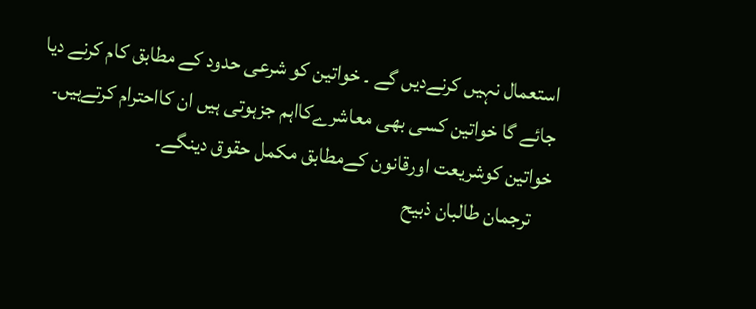استعمال نہیں کرنےدیں گے ۔ خواتین کو شرعی حدود کے مطابق کام کرنے دیا جائے گا خواتین کسی بھی معاشرےکااہم جزہوتی ہیں ان کااحترام کرتےہیں۔ خواتین کوشریعت اورقانون کےمطابق مکمل حقوق دینگے۔
    ترجمان طالبان ذبیح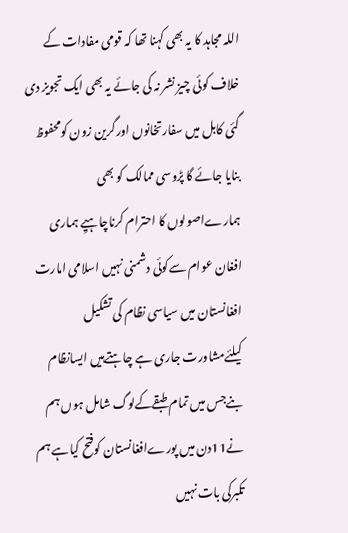اللہ مجاہد کا یہ بھی کہنا تھا کہ قومی مفادات کے خلاف کوئی چیز نشر نہ کی جائے یہ بھی ایک تجویز دی گئی کابل میں سفارتخانوں اورگرین زون کومحفوظ بنایا جائے گا پڑوسی ممالک کو بھی ہمارےاصولوں کا احترام کرناچاہیِے ہماری افغان عوام سےکوئی دشمنی نہیں اسلامی امارت افغانستان میں سیاسی نظام کی تشکیل کیلئےمشاورت جاری ہے چاہتےہیں ایسانظام بنےجس میں تمام طبقےکےلوگ شامل ہوں ہم نے11دن میں پورےافغانستان کوفتح کیاہے ہم تکبرکی بات نہیں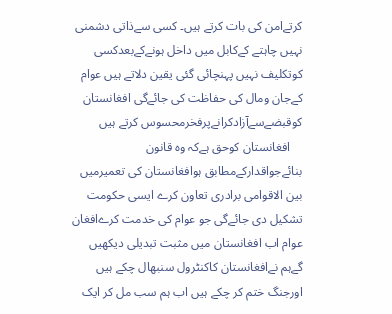کرتےامن کی بات کرتے ہیں۔ کسی سےذاتی دشمنی نہیں چاہتے کےکابل میں داخل ہونےکےبعدکسی کوتکلیف نہیں پہنچائی گئی یقین دلاتے ہیں عوام کےجان ومال کی حفاظت کی جائےگی افغانستان کوقبضےسےآزادکرانےپرفخرمحسوس کرتے ہیں
    افغانستان کوحق ہےکہ وہ قانون بنائےجواقدارکےمطابق ہوافغانستان کی تعمیرمیں بین الاقوامی برادری تعاون کرے ایسی حکومت تشکیل دی جائےگی جو عوام کی خدمت کرےافغان عوام اب افغانستان میں مثبت تبدیلی دیکھیں گےہم نےافغانستان کاکنٹرول سنبھال چکے ہیں اورجنگ ختم کر چکے ہیں اب ہم سب مل کر ایک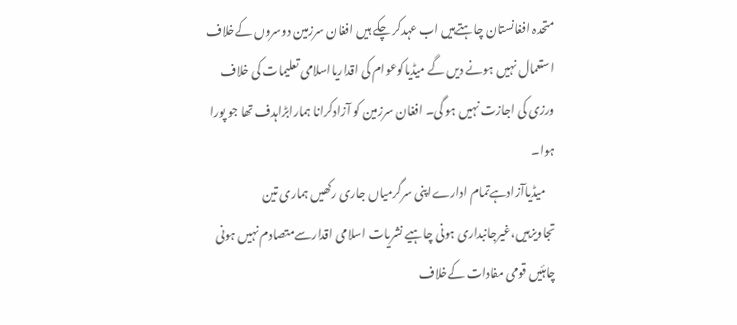متحدہ افغانستان چاہتےہیں اب عہدکر چکے ہیں افغان سرزمین دوسروں کےخلاف استعمال نہیں ہونے دیں گے میڈیاکوعوام کی اقداریااسلامی تعلیمات کی خلاف ورزی کی اجازت نہیں ہو گی۔ افغان سرزمین کو آزادکرانا ہمارابڑاہدف تھا جو پورا ہوا۔
    میڈیاآزادہےتمام ادارےاپنی سرگرمیاں جاری رکھیں ہماری تین تجاویزہیں،غیرجانبداری ہونی چاہیے نشریات اسلامی اقدارسےمتصادم نہیں ہونی چاہئیں قومی مفادات کےخلاف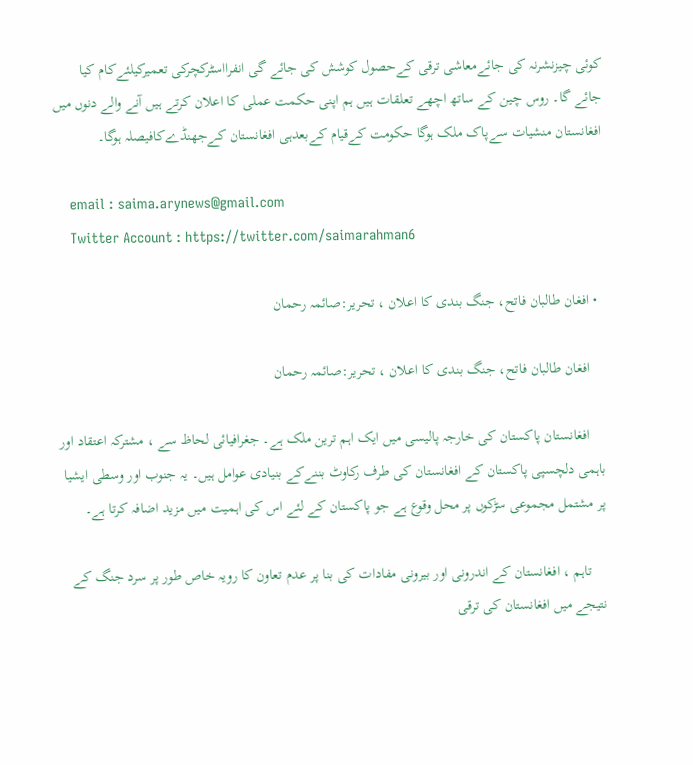کوئی چیزنشرنہ کی جائےمعاشی ترقی کےحصول کوشش کی جائے گی انفرااسٹرکچرکی تعمیرکیلئےکام کیا جائے گا۔ روس چین کے ساتھ اچھے تعلقات ہیں ہم اپنی حکمت عملی کا اعلان کرتے ہیں آنے والے دنوں میں افغانستان منشیات سےپاک ملک ہوگا حکومت کےقیام کےبعدہی افغانستان کےجھنڈےکافیصلہ ہوگا۔

    email : saima.arynews@gmail.com
    Twitter Account : https://twitter.com/saimarahman6

  • افغان طالبان فاتح، جنگ بندی کا اعلان ، تحریر:صائمہ رحمان

    افغان طالبان فاتح، جنگ بندی کا اعلان ، تحریر:صائمہ رحمان

    افغانستان پاکستان کی خارجہ پالیسی میں ایک اہم ترین ملک ہے۔ جغرافیائی لحاظ سے ، مشترکہ اعتقاد اور باہمی دلچسپی پاکستان کے افغانستان کی طرف رکاوٹ بننےکے بنیادی عوامل ہیں۔ یہ جنوب اور وسطی ایشیا پر مشتمل مجموعی سڑکوں پر محل وقوع ہے جو پاکستان کے لئے اس کی اہمیت میں مزید اضافہ کرتا ہے۔

    تاہم ، افغانستان کے اندرونی اور بیرونی مفادات کی بنا پر عدم تعاون کا رویہ خاص طور پر سرد جنگ کے نتیجے میں افغانستان کی ترقی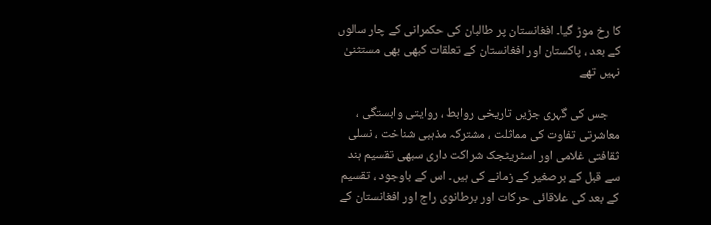کا رخ موڑ گیا۔ افغانستان پر طالبان کی حکمرانی کے چار سالوں کے بعد ، پاکستان اور افغانستان کے تعلقات کبھی بھی مستثنیٰ نہیں تھے

    جس کی گہری جڑیں تاریخی روابط ، روایتی وابستگی ، معاشرتی تفاوت کی مماثلت ، مشترکہ مذہبی شناخت ، نسلی ثقافتی غلامی اور اسٹریٹجک شراکت داری سبھی تقسیم ہند سے قبل کے برصغیر کے زمانے کی ہیں۔ اس کے باوجود ، تقسیم کے بعد کی علاقائی حرکات اور برطانوی راج اور افغانستان کے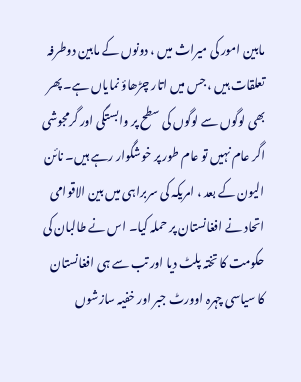مابین امور کی میراث میں ، دونوں کے مابین دوطرفہ تعلقات ہیں ، جس میں اتار چڑھاؤ نمایاں ہے۔ پھر بھی لوگوں سے لوگوں کی سطح پر وابستگی اور گرمجوشی اگر عام نہیں تو عام طور پر خوشگوار رہے ہیں۔ نائن الیون کے بعد ، امریکہ کی سربراہی میں بین الاقوامی اتحاد نے افغانستان پر حملہ کیا۔ اس نے طالبان کی حکومت کا تختہ پلٹ دیا اور تب سے ہی افغانستان کا سیاسی چہرہ اوورٹ جبر اور خفیہ سازشوں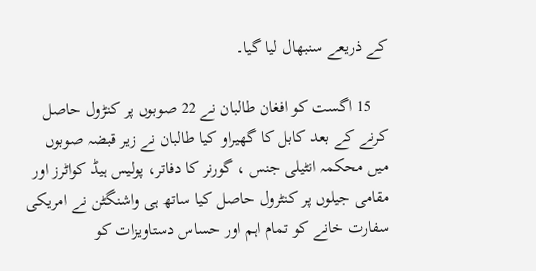کے ذریعے سنبھال لیا گیا۔

    15 اگست کو افغان طالبان نے 22 صوبوں پر کنڑول حاصل کرنے کے بعد کابل کا گھیراو کیا طالبان نے زیر قبضہ صوبوں میں محکمہ انٹیلی جنس ، گورنر کا دفاتر، پولیس ہیڈ کواٹرز اور مقامی جیلوں پر کنٹرول حاصل کیا ساتھ ہی واشنگٹن نے امریکی سفارت خانے کو تمام اہم اور حساس دستاویزات کو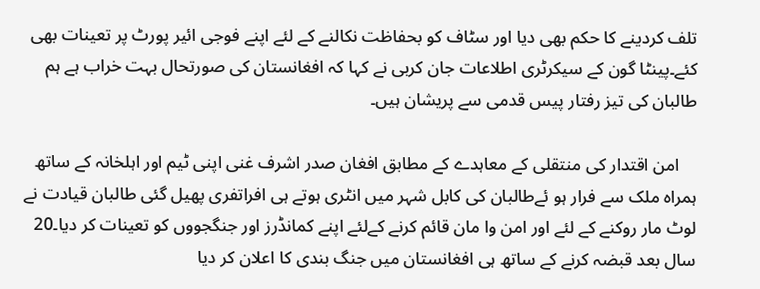تلف کردینے کا حکم بھی دیا اور سٹاف کو بحفاظت نکالنے کے لئے اپنے فوجی ائیر پورٹ پر تعینات بھی کئے۔پینٹا گون کے سیکرٹری اطلاعات جان کربی نے کہا کہ افغانستان کی صورتحال بہت خراب ہے ہم طالبان کی تیز رفتار پیس قدمی سے پریشان ہیں۔

    امن اقتدار کی منتقلی کے معاہدے کے مطابق افغان صدر اشرف غنی اپنی ٹیم اور اہلخانہ کے ساتھ ہمراہ ملک سے فرار ہو ئےطالبان کی کابل شہر میں انٹری ہوتے ہی افراتفری پھیل گئی طالبان قیادت نے لوٹ مار روکنے کے لئے اور امن وا مان قائم کرنے کےلئے اپنے کمانڈرز اور جنگجووں کو تعینات کر دیا۔20 سال بعد قبضہ کرنے کے ساتھ ہی افغانستان میں جنگ بندی کا اعلان کر دیا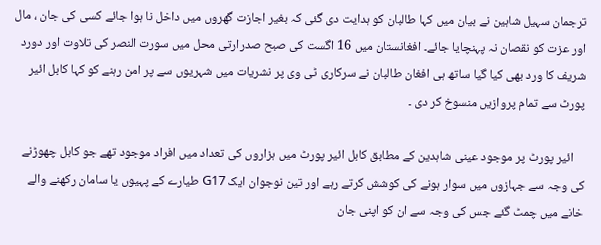ترجمان سہیل شاہین نے بیان میں کہا طالبان کو ہدایت دی گئی کہ بغیر اجازت گھروں میں داخل نا ہوا جائے کسی کی جان ، مال اور عزت کو نقصان نہ پہنچایا جائے۔ افغانستان میں 16 اگست کی صبح صدرارتی محل میں سورت النصر کی تلاوت اور دورد شریف کا ورد بھی کیا گیا ساتھ ہی افغان طالبان نے سرکاری ٹی وی پر نشریات میں شہریوں سے پر امن رہنے کو کہا کابل ائیر پورٹ سے تمام پروازیں منسوخ کر دی ۔

    ائیر پورٹ پر موجود عینی شاہدین کے مطابق کابل ائیر پورٹ میں ہزاروں کی تعداد میں افراد موجود تھے جو کابل چھوڑنے کی وجہ سے جہازوں میں سوار ہونے کی کوشش کرتے رہے اور تین نوجوان ایک G17 طیارے کے پہیوں یا سامان رکھنے والے خانے میں چمٹ گئے جس کی وجہ سے ان کو اپنی جان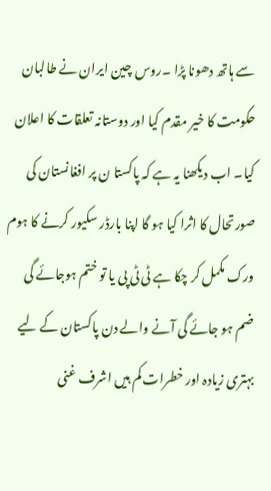سے ہاتھ دھونا پڑا ۔روس چین ایران نے طالبان حکومت کا خیر مقدم کیا اور دوستانہ تعلقات کا اعلان کیا۔ اب دیکھنا یہ ہے کہ پاکستا ن پر افغانستان کی صورتحال کا اثرا کیا ہو گا اپنا بارڈر سکیور کرنے کا ہوم ورک مکمل کر چکا ہے ٹی ٹی پی یا تو ختم ہوجائے گی ضم ہو جائے گی آنے والے دن پاکستان کے لیے بہتری زیادہ اور خطرات کم ہیں اشرف غنی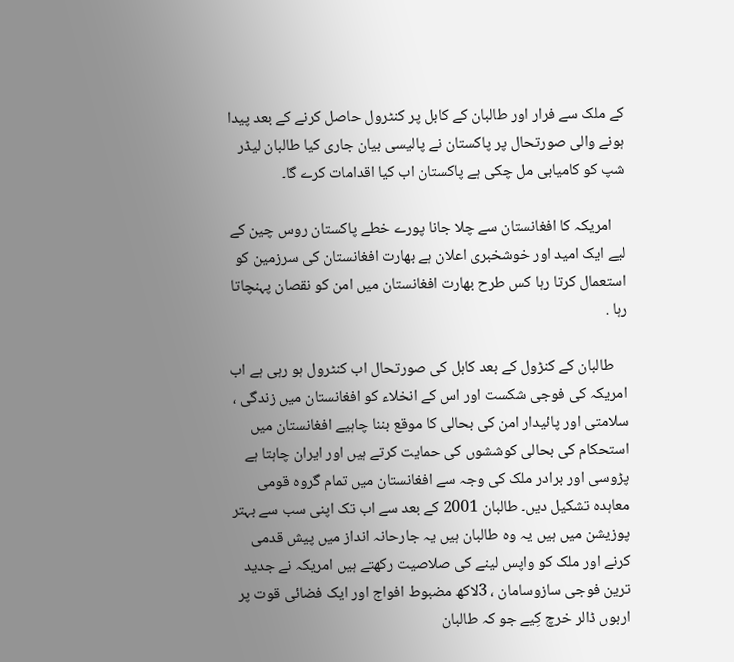کے ملک سے فرار اور طالبان کے کابل پر کنٹرول حاصل کرنے کے بعد پیدا ہونے والی صورتحال پر پاکستان نے پالیسی بیان جاری کیا طالبان لیڈر شپ کو کامیابی مل چکی ہے پاکستان اب کیا اقدامات کرے گا۔

    امریکہ کا افغانستان سے چلا جانا پورے خطے پاکستان روس چین کے لیے ایک امید اور خوشخبری اعلان ہے بھارت افغانستان کی سرزمین کو استعمال کرتا رہا کس طرح بھارت افغانستان میں امن کو نقصان پہنچاتا رہا .

    طالبان کے کنڑول کے بعد کابل کی صورتحال اب کنٹرول ہو رہی ہے اب امریکہ کی فوجی شکست اور اس کے انخلاء کو افغانستان میں زندگی ، سلامتی اور پائیدار امن کی بحالی کا موقع بننا چاہیے افغانستان میں استحکام کی بحالی کوششوں کی حمایت کرتے ہیں اور ایران چاہتا ہے پڑوسی اور برادر ملک کی وجہ سے افغانستان میں تمام گروہ قومی معاہدہ تشکیل دیں۔ طالبان 2001 کے بعد سے اب تک اپنی سب سے بہتر پوزیشن میں ہیں یہ وہ طالبان ہیں یہ جارحانہ انداز میں پیش قدمی کرنے اور ملک کو واپس لینے کی صلاصیت رکھتے ہیں امریکہ نے جدید ترین فوجی سازوسامان ، 3لاکھ مضبوط افواج اور ایک فضائی قوت پر اربوں ڈالر خرچ کِیے جو کہ طالبان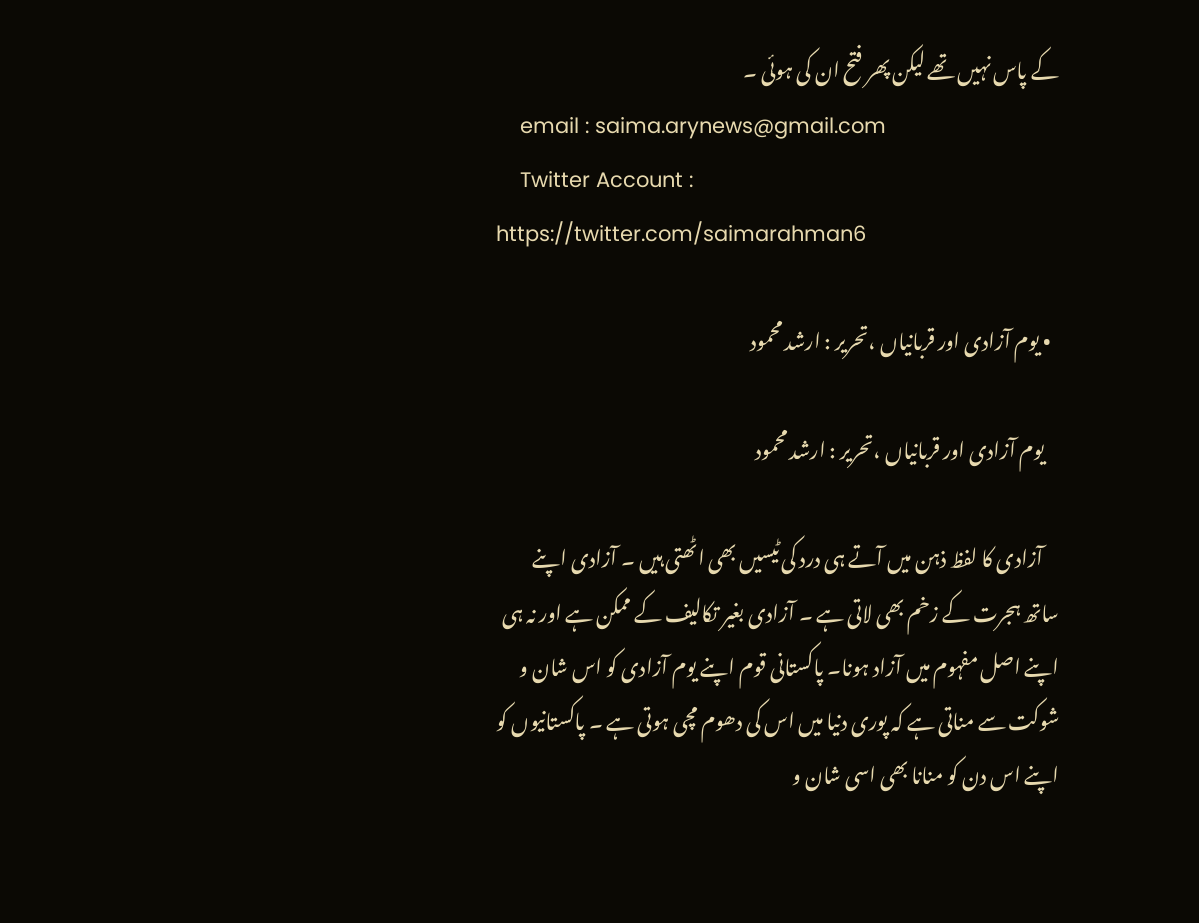کے پاس نہیں تھے لیکن پھر فتح ان کی ہوئی ۔
    email : saima.arynews@gmail.com
    Twitter Account : https://twitter.com/saimarahman6

  • یوم آزادی اور قربانیاں ،تحریر : ارشد محمود

    یوم آزادی اور قربانیاں ،تحریر : ارشد محمود

    آزادی کا لفظ ذہن میں آتے ہی درد کی ٹیسیں بھی اٹھتی ہیں ۔ آزادی اپنے ساتھ ہجرت کے زخم بھی لاتی ہے ۔ آزادی بغیر تکالیف کے ممکن ہے اور نہ ہی اپنے اصل مفہوم میں آزاد ہونا۔ پاکستانی قوم اپنے یوم آزادی کو اس شان و شوکت سے مناتی ہے کہ پوری دنیا میں اس کی دھوم مچی ہوتی ہے ۔ پاکستانیوں کو اپنے اس دن کو منانا بھی اسی شان و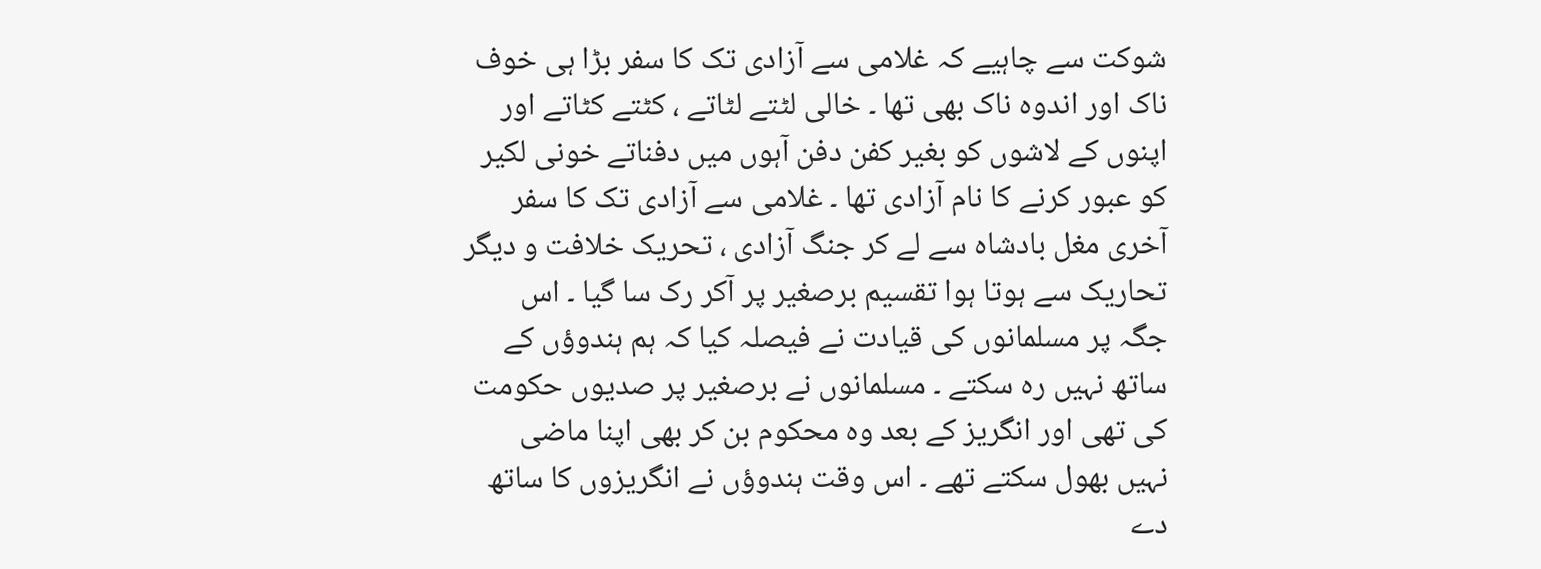شوکت سے چاہیے کہ غلامی سے آزادی تک کا سفر بڑا ہی خوف ناک اور اندوہ ناک بھی تھا ۔ خالی لٹتے لٹاتے ، کٹتے کٹاتے اور اپنوں کے لاشوں کو بغیر کفن دفن آہوں میں دفناتے خونی لکیر کو عبور کرنے کا نام آزادی تھا ۔ غلامی سے آزادی تک کا سفر آخری مغل بادشاہ سے لے کر جنگ آزادی ، تحریک خلافت و دیگر تحاریک سے ہوتا ہوا تقسیم برصغیر پر آکر رک سا گیا ۔ اس جگہ پر مسلمانوں کی قیادت نے فیصلہ کیا کہ ہم ہندوؤں کے ساتھ نہیں رہ سکتے ۔ مسلمانوں نے برصغیر پر صدیوں حکومت کی تھی اور انگریز کے بعد وہ محکوم بن کر بھی اپنا ماضی نہیں بھول سکتے تھے ۔ اس وقت ہندوؤں نے انگریزوں کا ساتھ دے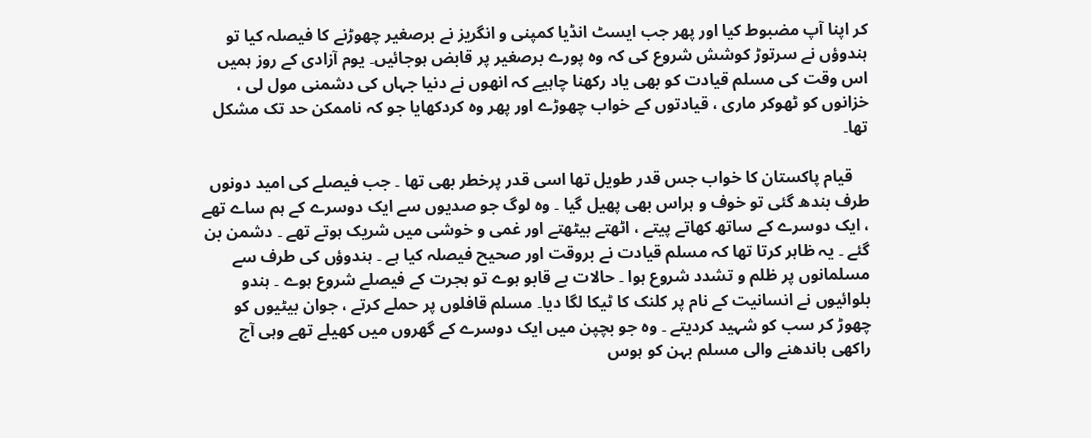کر اپنا آپ مضبوط کیا اور پھر جب ایسٹ انڈیا کمپنی و انگریز نے برصغیر چھوڑنے کا فیصلہ کیا تو ہندوؤں نے سرتوڑ کوشش شروع کی کہ وہ پورے برصغیر پر قابض ہوجائیں۔ یوم آزادی کے روز ہمیں اس وقت کی مسلم قیادت کو بھی یاد رکھنا چاہیے کہ انھوں نے دنیا جہاں کی دشمنی مول لی ، خزانوں کو ٹھوکر ماری ، قیادتوں کے خواب چھوڑے اور پھر وہ کردکھایا جو کہ ناممکن حد تک مشکل تھا۔

    قیام پاکستان کا خواب جس قدر طویل تھا اسی قدر پرخطر بھی تھا ۔ جب فیصلے کی امید دونوں طرف بندھ گئی تو خوف و ہراس بھی پھیل گیا ۔ وہ لوگ جو صدیوں سے ایک دوسرے کے ہم ساے تھے ، ایک دوسرے کے ساتھ کھاتے پیتے ، اٹھتے بیٹھتے اور غمی و خوشی میں شریک ہوتے تھے ۔ دشمن بن گئے ۔ یہ ظاہر کرتا تھا کہ مسلم قیادت نے بروقت اور صحیح فیصلہ کیا ہے ۔ ہندوؤں کی طرف سے مسلمانوں پر ظلم و تشدد شروع ہوا ۔ حالات بے قابو ہوے تو ہجرت کے فیصلے شروع ہوے ۔ ہندو بلوائیوں نے انسانیت کے نام پر کلنک کا ٹیکا لگا دیا۔ مسلم قافلوں پر حملے کرتے ، جوان بیٹیوں کو چھوڑ کر سب کو شہید کردیتے ۔ وہ جو بچپن میں ایک دوسرے کے گھروں میں کھیلے تھے وہی آج راکھی باندھنے والی مسلم بہن کو ہوس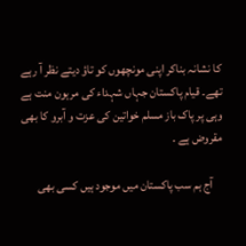کا نشانہ بناکر اپنی مونچھوں کو تاؤ دیتے نظر آ رہے تھے۔ قیام پاکستان جہاں شہداء کی مرہون منت ہے وہی پر پاک باز مسلم خواتین کی عزت و آبرو کا بھی مقروض ہے ۔

    آج ہم سب پاکستان میں موجود ہیں کسی بھی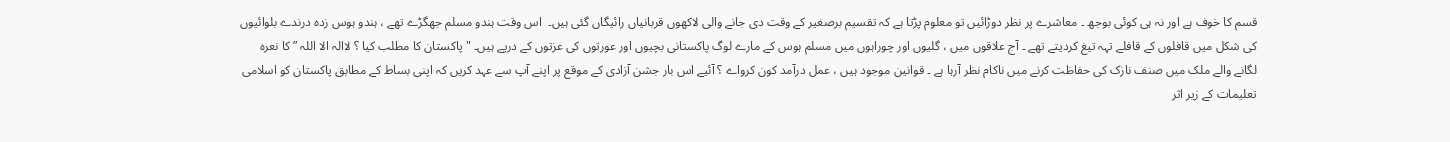قسم کا خوف ہے اور نہ ہی کوئی بوجھ ۔ معاشرے پر نظر دوڑائیں تو معلوم پڑتا ہے کہ تقسیم برصغیر کے وقت دی جانے والی لاکھوں قربانیاں رائیگاں گئی ہیں۔  اس وقت ہندو مسلم جھگڑے تھے ، ہندو ہوس زدہ درندے بلوائیوں کی شکل میں قافلوں کے قافلے تہہ تیغ کردیتے تھے ۔ آج علاقوں میں ، گلیوں اور چوراہوں میں مسلم ہوس کے مارے لوگ پاکستانی بچیوں اور عورتوں کی عزتوں کے درپے ہیں۔ "پاکستان کا مطلب کیا ؟ لاالہ الا اللہ ” کا نعرہ لگانے والے ملک میں صنف نازک کی حفاظت کرنے میں ناکام نظر آرہا ہے ۔ قوانین موجود ہیں ، عمل درآمد کون کرواے ؟ آئیے اس بار جشن آزادی کے موقع پر اپنے آپ سے عہد کریں کہ اپنی بساط کے مطابق پاکستان کو اسلامی تعلیمات کے زیر اثر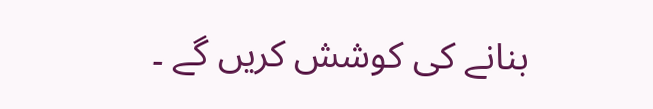بنانے کی کوشش کریں گے ۔